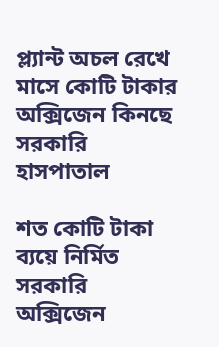প্ল্যান্ট অচল রেখে মাসে কোটি টাকার অক্সিজেন কিনছে সরকারি হাসপাতাল

শত কোটি টাকা ব্যয়ে নির্মিত সরকারি অক্সিজেন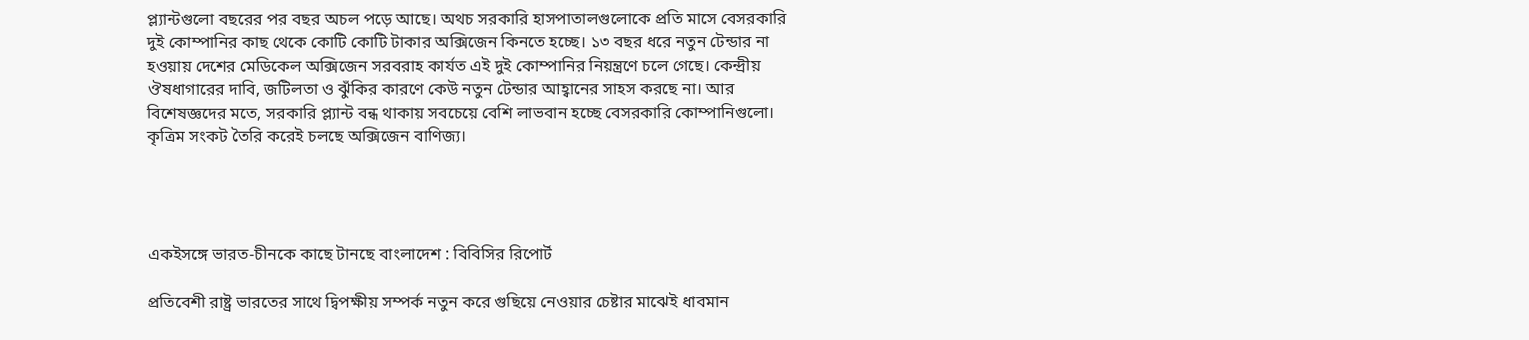প্ল্যান্টগুলো বছরের পর বছর অচল পড়ে আছে। অথচ সরকারি হাসপাতালগুলোকে প্রতি মাসে বেসরকারি দুই কোম্পানির কাছ থেকে কোটি কোটি টাকার অক্সিজেন কিনতে হচ্ছে। ১৩ বছর ধরে নতুন টেন্ডার না হওয়ায় দেশের মেডিকেল অক্সিজেন সরবরাহ কার্যত এই দুই কোম্পানির নিয়ন্ত্রণে চলে গেছে। কেন্দ্রীয় ঔষধাগারের দাবি, জটিলতা ও ঝুঁকির কারণে কেউ নতুন টেন্ডার আহ্বানের সাহস করছে না। আর বিশেষজ্ঞদের মতে, সরকারি প্ল্যান্ট বন্ধ থাকায় সবচেয়ে বেশি লাভবান হচ্ছে বেসরকারি কোম্পানিগুলো। কৃত্রিম সংকট তৈরি করেই চলছে অক্সিজেন বাণিজ্য।




একইসঙ্গে ভারত-চীনকে কাছে টানছে বাংলাদেশ : বিবিসির রিপোর্ট

প্রতিবেশী রাষ্ট্র ভারতের সাথে দ্বিপক্ষীয় সম্পর্ক নতুন করে গুছিয়ে নেওয়ার চেষ্টার মাঝেই ধাবমান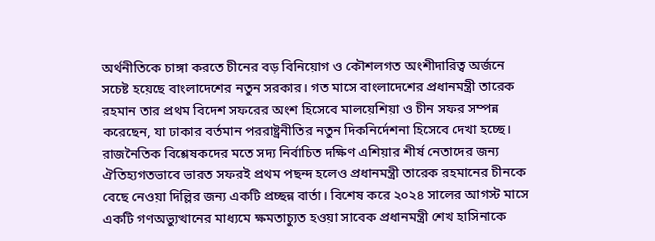অর্থনীতিকে চাঙ্গা করতে চীনের বড় বিনিয়োগ ও কৌশলগত অংশীদারিত্ব অর্জনে সচেষ্ট হয়েছে বাংলাদেশের নতুন সরকার। গত মাসে বাংলাদেশের প্রধানমন্ত্রী তারেক রহমান তার প্রথম বিদেশ সফরের অংশ হিসেবে মালয়েশিয়া ও চীন সফর সম্পন্ন করেছেন, যা ঢাকার বর্তমান পররাষ্ট্রনীতির নতুন দিকনির্দেশনা হিসেবে দেখা হচ্ছে।  রাজনৈতিক বিশ্লেষকদের মতে সদ্য নির্বাচিত দক্ষিণ এশিয়ার শীর্ষ নেতাদের জন্য ঐতিহ্যগতভাবে ভারত সফরই প্রথম পছন্দ হলেও প্রধানমন্ত্রী তারেক রহমানের চীনকে বেছে নেওয়া দিল্লির জন্য একটি প্রচ্ছন্ন বার্তা। বিশেষ করে ২০২৪ সালের আগস্ট মাসে একটি গণঅভ্যুত্থানের মাধ্যমে ক্ষমতাচ্যুত হওয়া সাবেক প্রধানমন্ত্রী শেখ হাসিনাকে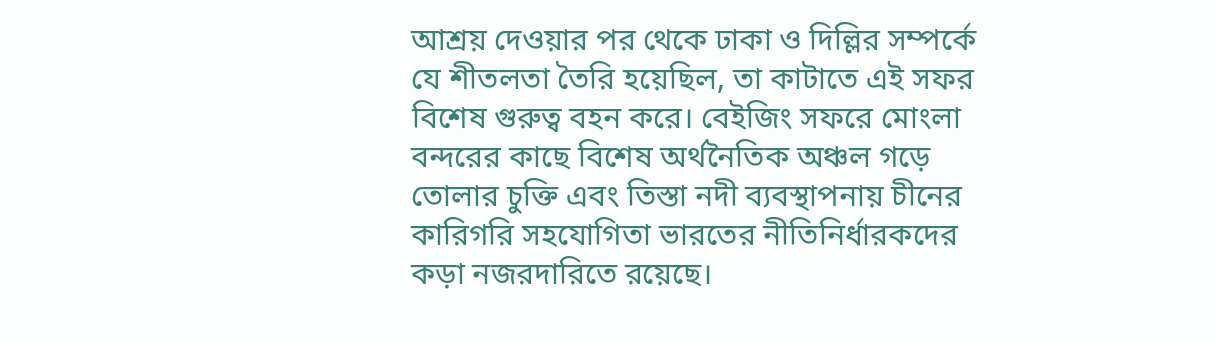আশ্রয় দেওয়ার পর থেকে ঢাকা ও দিল্লির সম্পর্কে যে শীতলতা তৈরি হয়েছিল, তা কাটাতে এই সফর বিশেষ গুরুত্ব বহন করে। বেইজিং সফরে মোংলা বন্দরের কাছে বিশেষ অর্থনৈতিক অঞ্চল গড়ে তোলার চুক্তি এবং তিস্তা নদী ব্যবস্থাপনায় চীনের কারিগরি সহযোগিতা ভারতের নীতিনির্ধারকদের কড়া নজরদারিতে রয়েছে।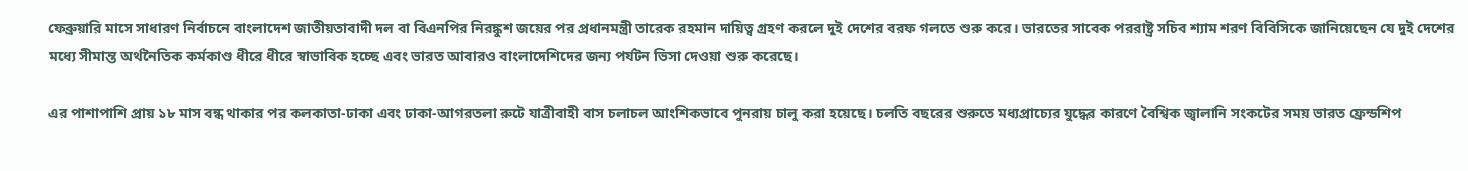ফেব্রুয়ারি মাসে সাধারণ নির্বাচনে বাংলাদেশ জাতীয়তাবাদী দল বা বিএনপির নিরঙ্কুশ জয়ের পর প্রধানমন্ত্রী তারেক রহমান দায়িত্ব গ্রহণ করলে দুই দেশের বরফ গলতে শুরু করে। ভারতের সাবেক পররাষ্ট্র সচিব শ্যাম শরণ বিবিসিকে জানিয়েছেন যে দুই দেশের মধ্যে সীমান্ত অর্থনৈতিক কর্মকাণ্ড ধীরে ধীরে স্বাভাবিক হচ্ছে এবং ভারত আবারও বাংলাদেশিদের জন্য পর্যটন ভিসা দেওয়া শুরু করেছে।

এর পাশাপাশি প্রায় ১৮ মাস বন্ধ থাকার পর কলকাতা-ঢাকা এবং ঢাকা-আগরতলা রুটে যাত্রীবাহী বাস চলাচল আংশিকভাবে পুনরায় চালু করা হয়েছে। চলতি বছরের শুরুতে মধ্যপ্রাচ্যের যুদ্ধের কারণে বৈশ্বিক জ্বালানি সংকটের সময় ভারত ফ্রেন্ডশিপ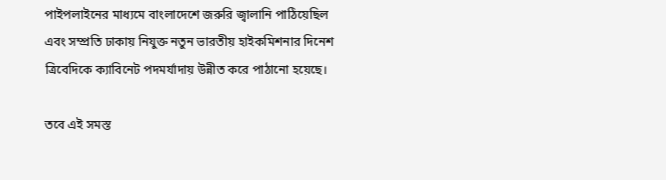পাইপলাইনের মাধ্যমে বাংলাদেশে জরুরি জ্বালানি পাঠিয়েছিল এবং সম্প্রতি ঢাকায় নিযুক্ত নতুন ভারতীয় হাইকমিশনার দিনেশ ত্রিবেদিকে ক্যাবিনেট পদমর্যাদায় উন্নীত করে পাঠানো হয়েছে।

তবে এই সমস্ত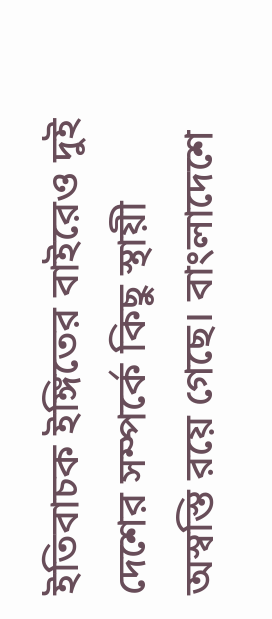ইতিবাচক ইঙ্গিতের বাইরেও দুই দেশের সম্পর্কে কিছু স্থায়ী অস্বস্তি রয়ে গেছে। বাংলাদেশে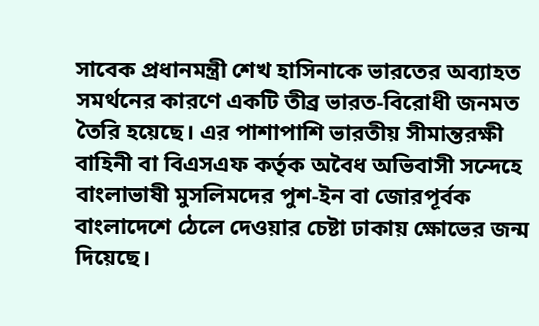সাবেক প্রধানমন্ত্রী শেখ হাসিনাকে ভারতের অব্যাহত সমর্থনের কারণে একটি তীব্র ভারত-বিরোধী জনমত তৈরি হয়েছে। এর পাশাপাশি ভারতীয় সীমান্তরক্ষী বাহিনী বা বিএসএফ কর্তৃক অবৈধ অভিবাসী সন্দেহে বাংলাভাষী মুসলিমদের পুশ-ইন বা জোরপূর্বক বাংলাদেশে ঠেলে দেওয়ার চেষ্টা ঢাকায় ক্ষোভের জন্ম দিয়েছে।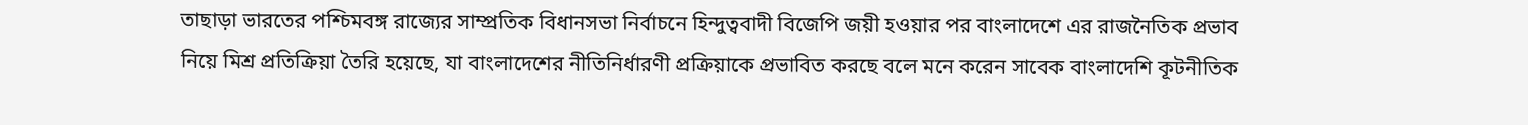তাছাড়া ভারতের পশ্চিমবঙ্গ রাজ্যের সাম্প্রতিক বিধানসভা নির্বাচনে হিন্দুত্ববাদী বিজেপি জয়ী হওয়ার পর বাংলাদেশে এর রাজনৈতিক প্রভাব নিয়ে মিশ্র প্রতিক্রিয়া তৈরি হয়েছে, যা বাংলাদেশের নীতিনির্ধারণী প্রক্রিয়াকে প্রভাবিত করছে বলে মনে করেন সাবেক বাংলাদেশি কূটনীতিক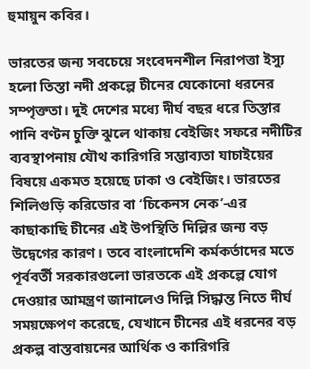হুমায়ুন কবির।

ভারতের জন্য সবচেয়ে সংবেদনশীল নিরাপত্তা ইস্যু হলো তিস্তা নদী প্রকল্পে চীনের যেকোনো ধরনের সম্পৃক্ততা। দুই দেশের মধ্যে দীর্ঘ বছর ধরে তিস্তার পানি বণ্টন চুক্তি ঝুলে থাকায় বেইজিং সফরে নদীটির ব্যবস্থাপনায় যৌথ কারিগরি সম্ভাব্যতা যাচাইয়ের বিষয়ে একমত হয়েছে ঢাকা ও বেইজিং। ভারতের শিলিগুড়ি করিডোর বা ‘চিকেনস নেক’-এর কাছাকাছি চীনের এই উপস্থিতি দিল্লির জন্য বড় উদ্বেগের কারণ। তবে বাংলাদেশি কর্মকর্তাদের মতে পূর্ববর্তী সরকারগুলো ভারতকে এই প্রকল্পে যোগ দেওয়ার আমন্ত্রণ জানালেও দিল্লি সিদ্ধান্ত নিতে দীর্ঘ সময়ক্ষেপণ করেছে, যেখানে চীনের এই ধরনের বড় প্রকল্প বাস্তবায়নের আর্থিক ও কারিগরি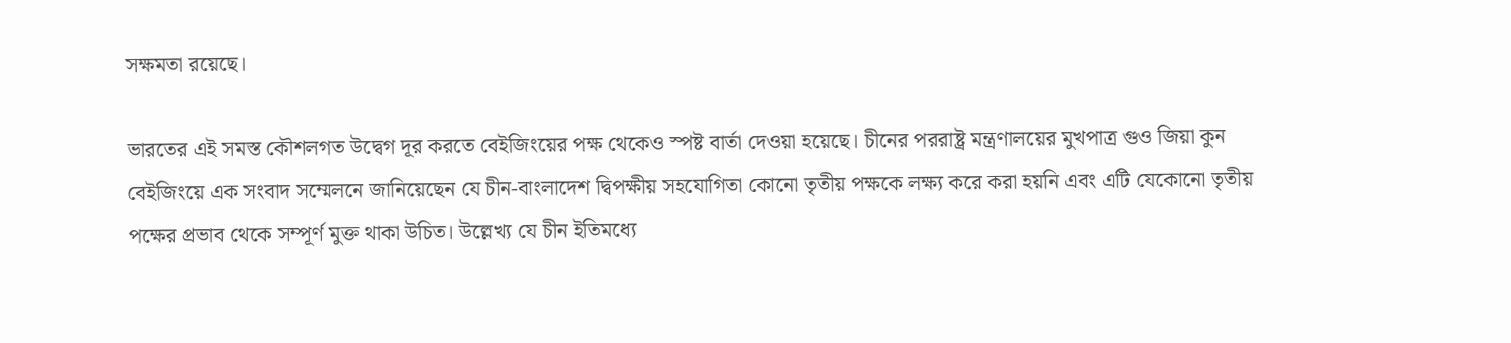সক্ষমতা রয়েছে।

ভারতের এই সমস্ত কৌশলগত উদ্বেগ দূর করতে বেইজিংয়ের পক্ষ থেকেও স্পষ্ট বার্তা দেওয়া হয়েছে। চীনের পররাষ্ট্র মন্ত্রণালয়ের মুখপাত্র গুও জিয়া কুন বেইজিংয়ে এক সংবাদ সম্মেলনে জানিয়েছেন যে চীন-বাংলাদেশ দ্বিপক্ষীয় সহযোগিতা কোনো তৃতীয় পক্ষকে লক্ষ্য করে করা হয়নি এবং এটি যেকোনো তৃতীয় পক্ষের প্রভাব থেকে সম্পূর্ণ মুক্ত থাকা উচিত। উল্লেখ্য যে চীন ইতিমধ্যে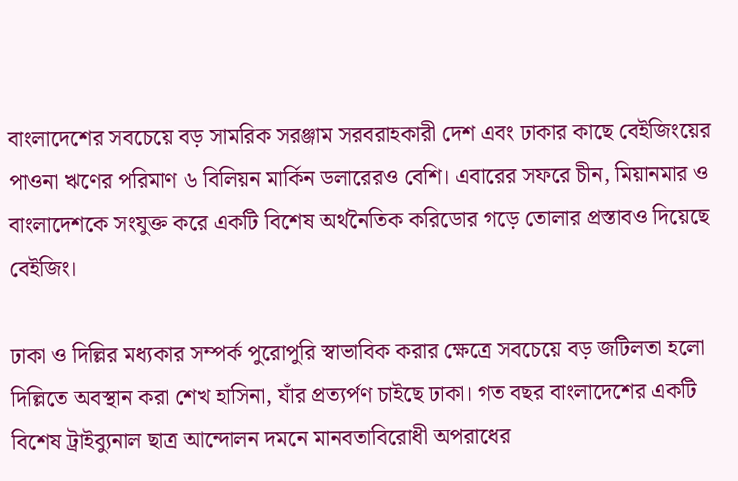বাংলাদেশের সবচেয়ে বড় সামরিক সরঞ্জাম সরবরাহকারী দেশ এবং ঢাকার কাছে বেইজিংয়ের পাওনা ঋণের পরিমাণ ৬ বিলিয়ন মার্কিন ডলারেরও বেশি। এবারের সফরে চীন, মিয়ানমার ও বাংলাদেশকে সংযুক্ত করে একটি বিশেষ অর্থনৈতিক করিডোর গড়ে তোলার প্রস্তাবও দিয়েছে বেইজিং।

ঢাকা ও দিল্লির মধ্যকার সম্পর্ক পুরোপুরি স্বাভাবিক করার ক্ষেত্রে সবচেয়ে বড় জটিলতা হলো দিল্লিতে অবস্থান করা শেখ হাসিনা, যাঁর প্রত্যর্পণ চাইছে ঢাকা। গত বছর বাংলাদেশের একটি বিশেষ ট্রাইব্যুনাল ছাত্র আন্দোলন দমনে মানবতাবিরোধী অপরাধের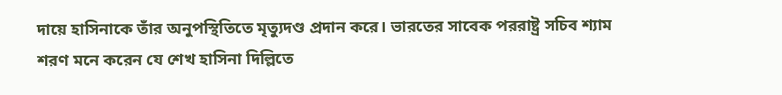দায়ে হাসিনাকে তাঁর অনুপস্থিতিতে মৃত্যুদণ্ড প্রদান করে। ভারতের সাবেক পররাষ্ট্র সচিব শ্যাম শরণ মনে করেন যে শেখ হাসিনা দিল্লিতে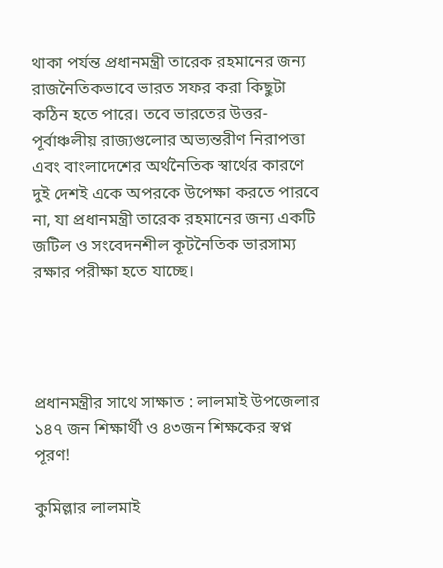থাকা পর্যন্ত প্রধানমন্ত্রী তারেক রহমানের জন্য রাজনৈতিকভাবে ভারত সফর করা কিছুটা কঠিন হতে পারে। তবে ভারতের উত্তর-পূর্বাঞ্চলীয় রাজ্যগুলোর অভ্যন্তরীণ নিরাপত্তা এবং বাংলাদেশের অর্থনৈতিক স্বার্থের কারণে দুই দেশই একে অপরকে উপেক্ষা করতে পারবে না, যা প্রধানমন্ত্রী তারেক রহমানের জন্য একটি জটিল ও সংবেদনশীল কূটনৈতিক ভারসাম্য রক্ষার পরীক্ষা হতে যাচ্ছে।




প্রধানমন্ত্রীর সাথে সাক্ষাত : লালমাই উপজেলার ১৪৭ জন শিক্ষার্থী ও ৪৩জন শিক্ষকের স্বপ্ন পূরণ!

কুমিল্লার লালমাই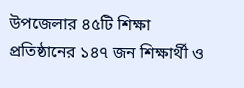উপজেলার ৪৫টি শিক্ষা প্রতিষ্ঠানের ১৪৭ জন শিক্ষার্থী ও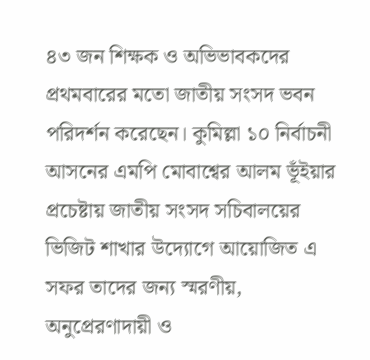৪৩ জন শিক্ষক ও অভিভাবকদের প্রথমবারের মতো জাতীয় সংসদ ভবন পরিদর্শন করেছেন। কুমিল্লা ১০ নির্বাচনী আসনের এমপি মোবাশ্বের আলম ভূঁইয়ার প্রচেষ্টায় জাতীয় সংসদ সচিবালয়ের ভিজিট শাখার উদ্যোগে আয়োজিত এ সফর তাদের জন্য স্মরণীয়, অনুপ্রেরণাদায়ী ও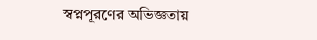স্বপ্নপূরণের অভিজ্ঞতায়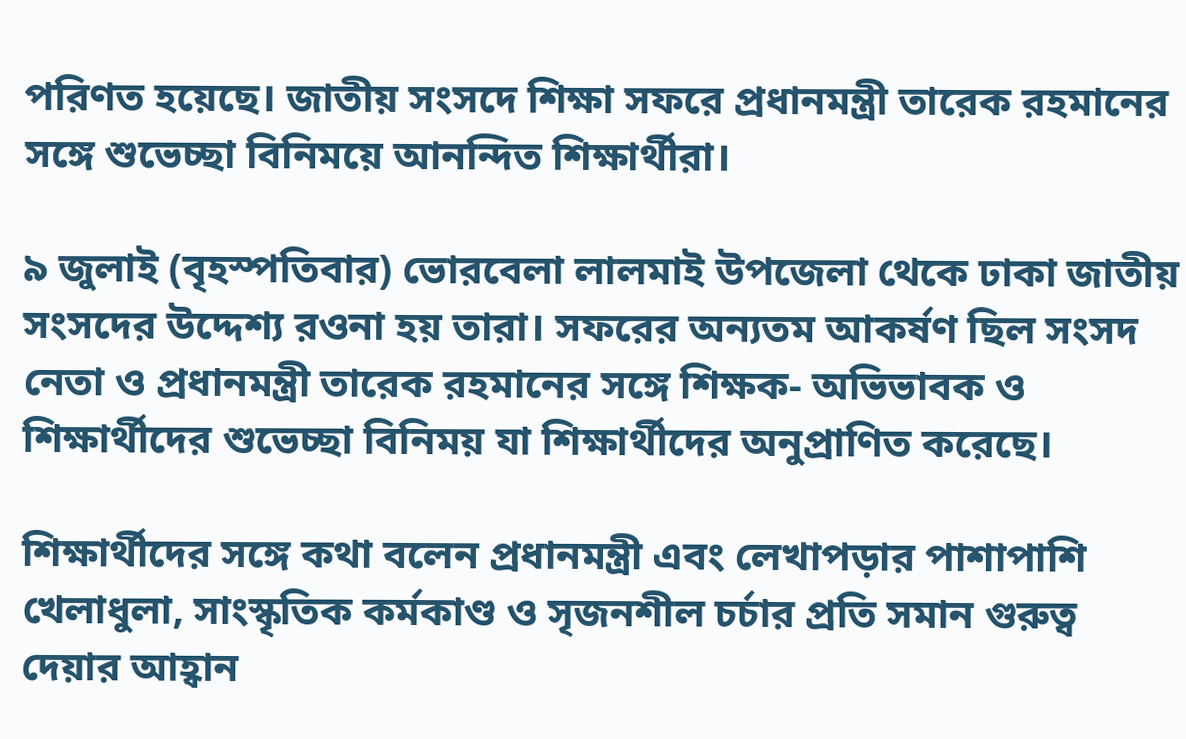পরিণত হয়েছে। জাতীয় সংসদে শিক্ষা সফরে প্রধানমন্ত্রী তারেক রহমানের সঙ্গে শুভেচ্ছা বিনিময়ে আনন্দিত শিক্ষার্থীরা।

৯ জুলাই (বৃহস্পতিবার) ভোরবেলা লালমাই উপজেলা থেকে ঢাকা জাতীয় সংসদের উদ্দেশ্য রওনা হয় তারা। সফরের অন্যতম আকর্ষণ ছিল সংসদ নেতা ও প্রধানমন্ত্রী তারেক রহমানের সঙ্গে শিক্ষক- অভিভাবক ও শিক্ষার্থীদের শুভেচ্ছা বিনিময় যা শিক্ষার্থীদের অনুপ্রাণিত করেছে।

শিক্ষার্থীদের সঙ্গে কথা বলেন প্রধানমন্ত্রী এবং লেখাপড়ার পাশাপাশি খেলাধুলা, সাংস্কৃতিক কর্মকাণ্ড ও সৃজনশীল চর্চার প্রতি সমান গুরুত্ব দেয়ার আহ্বান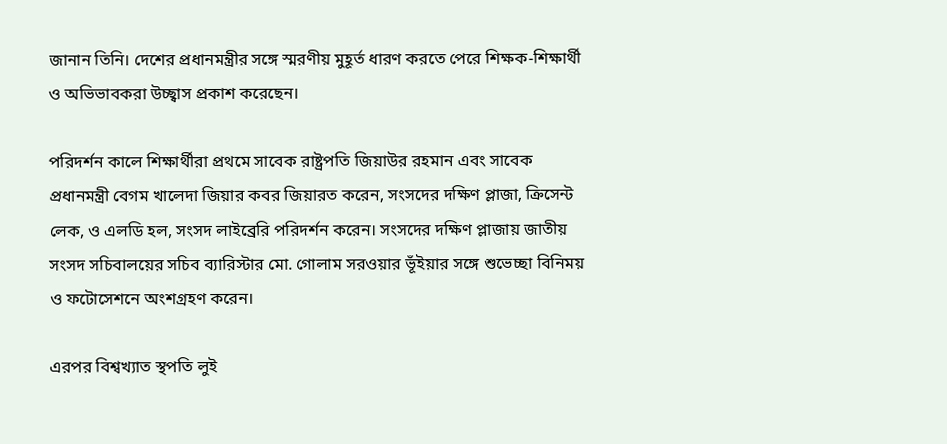জানান তিনি। দেশের প্রধানমন্ত্রীর সঙ্গে স্মরণীয় মুহূর্ত ধারণ করতে পেরে শিক্ষক-শিক্ষার্থী ও অভিভাবকরা উচ্ছ্বাস প্রকাশ করেছেন।

পরিদর্শন কালে শিক্ষার্থীরা প্রথমে সাবেক রাষ্ট্রপতি জিয়াউর রহমান এবং সাবেক প্রধানমন্ত্রী বেগম খালেদা জিয়ার কবর জিয়ারত করেন, সংসদের দক্ষিণ প্লাজা, ক্রিসেন্ট লেক, ও এলডি হল, সংসদ লাইব্রেরি পরিদর্শন করেন। সংসদের দক্ষিণ প্লাজায় জাতীয় সংসদ সচিবালয়ের সচিব ব্যারিস্টার মো. গোলাম সরওয়ার ভূঁইয়ার সঙ্গে শুভেচ্ছা বিনিময় ও ফটোসেশনে অংশগ্রহণ করেন।

এরপর বিশ্বখ্যাত স্থপতি লুই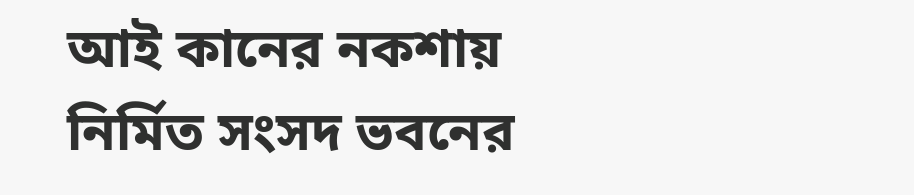আই কানের নকশায় নির্মিত সংসদ ভবনের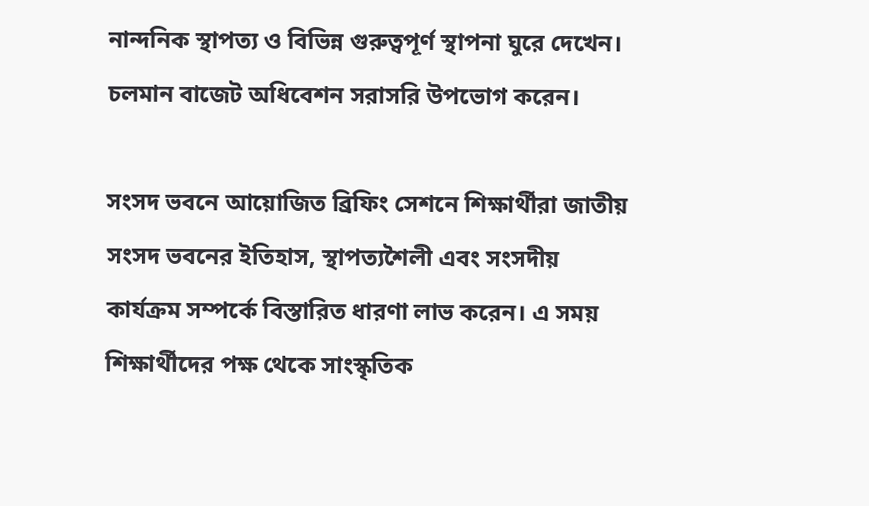নান্দনিক স্থাপত্য ও বিভিন্ন গুরুত্বপূর্ণ স্থাপনা ঘুরে দেখেন। চলমান বাজেট অধিবেশন সরাসরি উপভোগ করেন।

সংসদ ভবনে আয়োজিত ব্রিফিং সেশনে শিক্ষার্থীরা জাতীয় সংসদ ভবনের ইতিহাস, স্থাপত্যশৈলী এবং সংসদীয় কার্যক্রম সম্পর্কে বিস্তারিত ধারণা লাভ করেন। এ সময় শিক্ষার্থীদের পক্ষ থেকে সাংস্কৃতিক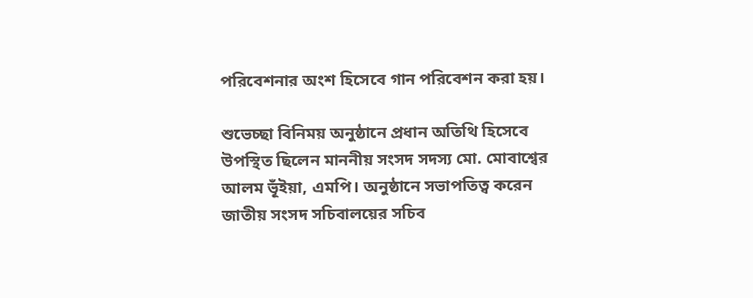পরিবেশনার অংশ হিসেবে গান পরিবেশন করা হয়।

শুভেচ্ছা বিনিময় অনুষ্ঠানে প্রধান অতিথি হিসেবে উপস্থিত ছিলেন মাননীয় সংসদ সদস্য মো. মোবাশ্বের আলম ভূঁইয়া, এমপি। অনুষ্ঠানে সভাপতিত্ব করেন জাতীয় সংসদ সচিবালয়ের সচিব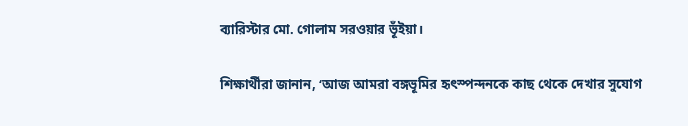ব্যারিস্টার মো. গোলাম সরওয়ার ভূঁইয়া।

শিক্ষার্থীরা জানান, ‘আজ আমরা বঙ্গভূমির হৃৎস্পন্দনকে কাছ থেকে দেখার সুযোগ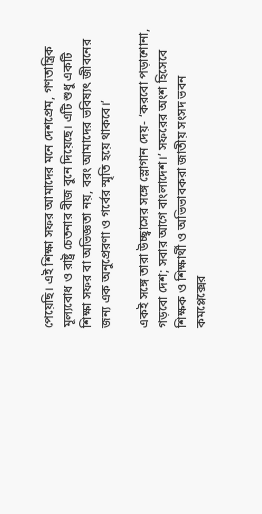পেয়েছি। এই শিক্ষা সফর আমাদের মনে দেশপ্রেম, গণতান্ত্রিক মূল্যবোধ ও রাষ্ট্র চেতনার বীজ বুনে দিয়েছে। এটি শুধু একটি শিক্ষা সফর বা অভিজ্ঞতা নয়, বরং আমাদের ভবিষ্যৎ জীবনের জন্য এক অনুপ্রেরণা ও গর্বের স্মৃতি হয়ে থাকবে।’

একই সঙ্গে তারা উচ্ছ্বাসের সঙ্গে স্লোগান দেয়- ‘করবো পড়াশোনা, গড়বো দেশ; সবার আগে বাংলাদেশ।’ সফরের অংশ হিসেবে শিক্ষক ও শিক্ষার্থী ও অভিভাবকরা জাতীয় সংসদ ভবন কমপ্লেক্সের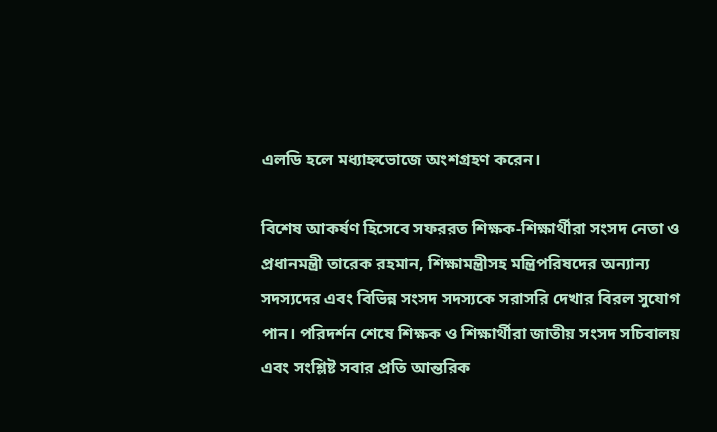এলডি হলে মধ্যাহ্নভোজে অংশগ্রহণ করেন।

বিশেষ আকর্ষণ হিসেবে সফররত শিক্ষক-শিক্ষার্থীরা সংসদ নেতা ও প্রধানমন্ত্রী তারেক রহমান, শিক্ষামন্ত্রীসহ মন্ত্রিপরিষদের অন্যান্য সদস্যদের এবং বিভিন্ন সংসদ সদস্যকে সরাসরি দেখার বিরল সুযোগ পান। পরিদর্শন শেষে শিক্ষক ও শিক্ষার্থীরা জাতীয় সংসদ সচিবালয় এবং সংশ্লিষ্ট সবার প্রতি আন্তরিক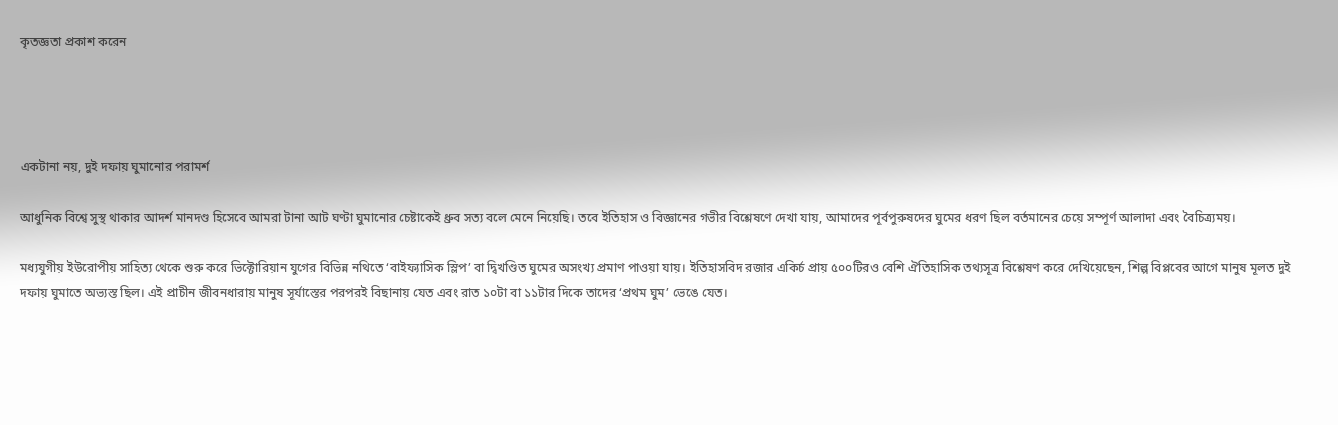কৃতজ্ঞতা প্রকাশ করেন




একটানা নয়, দুই দফায় ঘুমানোর পরামর্শ

আধুনিক বিশ্বে সুস্থ থাকার আদর্শ মানদণ্ড হিসেবে আমরা টানা আট ঘণ্টা ঘুমানোর চেষ্টাকেই ধ্রুব সত্য বলে মেনে নিয়েছি। তবে ইতিহাস ও বিজ্ঞানের গভীর বিশ্লেষণে দেখা যায়, আমাদের পূর্বপুরুষদের ঘুমের ধরণ ছিল বর্তমানের চেয়ে সম্পূর্ণ আলাদা এবং বৈচিত্র্যময়।

মধ্যযুগীয় ইউরোপীয় সাহিত্য থেকে শুরু করে ভিক্টোরিয়ান যুগের বিভিন্ন নথিতে ‘বাইফ্যাসিক স্লিপ’ বা দ্বিখণ্ডিত ঘুমের অসংখ্য প্রমাণ পাওয়া যায়। ইতিহাসবিদ রজার একির্চ প্রায় ৫০০টিরও বেশি ঐতিহাসিক তথ্যসূত্র বিশ্লেষণ করে দেখিয়েছেন, শিল্প বিপ্লবের আগে মানুষ মূলত দুই দফায় ঘুমাতে অভ্যস্ত ছিল। এই প্রাচীন জীবনধারায় মানুষ সূর্যাস্তের পরপরই বিছানায় যেত এবং রাত ১০টা বা ১১টার দিকে তাদের ‘প্রথম ঘুম’ ভেঙে যেত।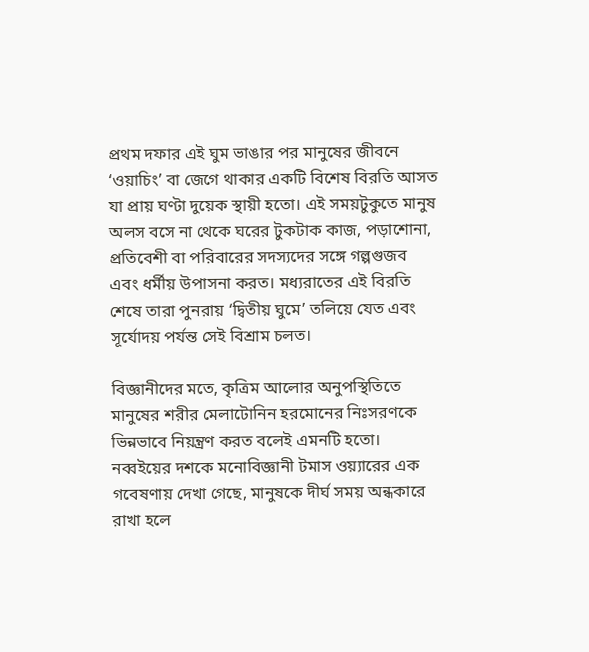প্রথম দফার এই ঘুম ভাঙার পর মানুষের জীবনে ‘ওয়াচিং’ বা জেগে থাকার একটি বিশেষ বিরতি আসত যা প্রায় ঘণ্টা দুয়েক স্থায়ী হতো। এই সময়টুকুতে মানুষ অলস বসে না থেকে ঘরের টুকটাক কাজ, পড়াশোনা, প্রতিবেশী বা পরিবারের সদস্যদের সঙ্গে গল্পগুজব এবং ধর্মীয় উপাসনা করত। মধ্যরাতের এই বিরতি শেষে তারা পুনরায় ‘দ্বিতীয় ঘুমে’ তলিয়ে যেত এবং সূর্যোদয় পর্যন্ত সেই বিশ্রাম চলত।

বিজ্ঞানীদের মতে, কৃত্রিম আলোর অনুপস্থিতিতে মানুষের শরীর মেলাটোনিন হরমোনের নিঃসরণকে ভিন্নভাবে নিয়ন্ত্রণ করত বলেই এমনটি হতো। নব্বইয়ের দশকে মনোবিজ্ঞানী টমাস ওয়্যারের এক গবেষণায় দেখা গেছে, মানুষকে দীর্ঘ সময় অন্ধকারে রাখা হলে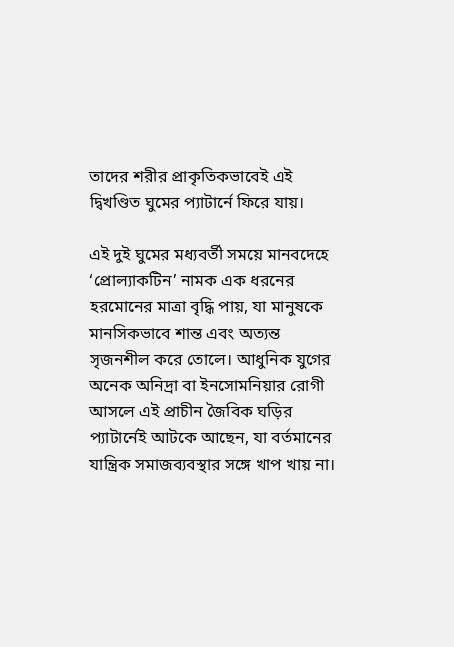তাদের শরীর প্রাকৃতিকভাবেই এই দ্বিখণ্ডিত ঘুমের প্যাটার্নে ফিরে যায়।

এই দুই ঘুমের মধ্যবর্তী সময়ে মানবদেহে ‘প্রোল্যাকটিন’ নামক এক ধরনের হরমোনের মাত্রা বৃদ্ধি পায়, যা মানুষকে মানসিকভাবে শান্ত এবং অত্যন্ত সৃজনশীল করে তোলে। আধুনিক যুগের অনেক অনিদ্রা বা ইনসোমনিয়ার রোগী আসলে এই প্রাচীন জৈবিক ঘড়ির প্যাটার্নেই আটকে আছেন, যা বর্তমানের যান্ত্রিক সমাজব্যবস্থার সঙ্গে খাপ খায় না।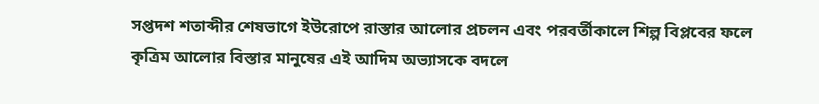সপ্তদশ শতাব্দীর শেষভাগে ইউরোপে রাস্তার আলোর প্রচলন এবং পরবর্তীকালে শিল্প বিপ্লবের ফলে কৃত্রিম আলোর বিস্তার মানুষের এই আদিম অভ্যাসকে বদলে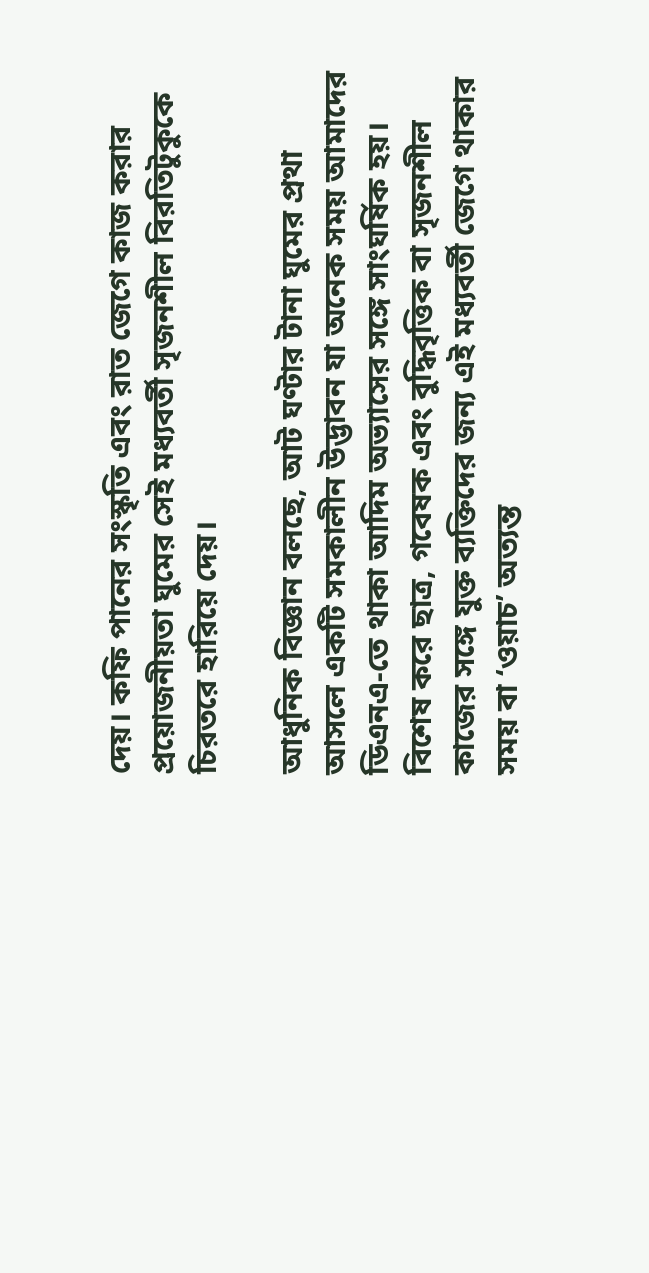দেয়। কফি পানের সংস্কৃতি এবং রাত জেগে কাজ করার প্রয়োজনীয়তা ঘুমের সেই মধ্যবর্তী সৃজনশীল বিরতিটুকুকে চিরতরে হারিয়ে দেয়।

আধুনিক বিজ্ঞান বলছে, আট ঘণ্টার টানা ঘুমের প্রথা আসলে একটি সমকালীন উদ্ভাবন যা অনেক সময় আমাদের ডিএনএ-তে থাকা আদিম অভ্যাসের সঙ্গে সাংঘর্ষিক হয়। বিশেষ করে ছাত্র, গবেষক এবং বুদ্ধিবৃত্তিক বা সৃজনশীল কাজের সঙ্গে যুক্ত ব্যক্তিদের জন্য এই মধ্যবর্তী জেগে থাকার সময় বা ‘ওয়াচ’ অত্যন্ত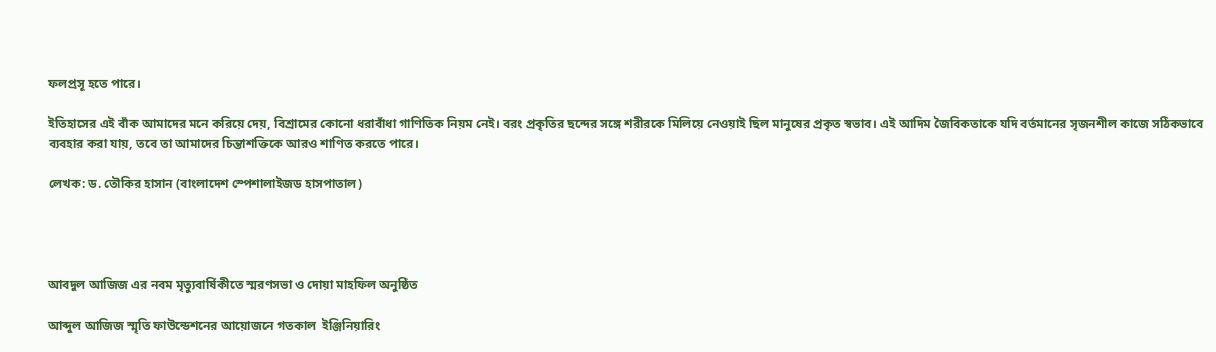ফলপ্রসূ হতে পারে।

ইতিহাসের এই বাঁক আমাদের মনে করিয়ে দেয়, বিশ্রামের কোনো ধরাবাঁধা গাণিতিক নিয়ম নেই। বরং প্রকৃতির ছন্দের সঙ্গে শরীরকে মিলিয়ে নেওয়াই ছিল মানুষের প্রকৃত স্বভাব। এই আদিম জৈবিকতাকে যদি বর্তমানের সৃজনশীল কাজে সঠিকভাবে ব্যবহার করা যায়, তবে তা আমাদের চিন্তাশক্তিকে আরও শাণিত করতে পারে।

লেখক: ড. তৌকির হাসান (বাংলাদেশ স্পেশালাইজড হাসপাতাল)




আবদুল আজিজ এর নবম মৃত্যুবার্ষিকীতে স্মরণসভা ও দোয়া মাহফিল অনুষ্ঠিত

আব্দুল আজিজ স্মৃতি ফাউন্ডেশনের আয়োজনে গতকাল  ইঞ্জিনিয়ারিং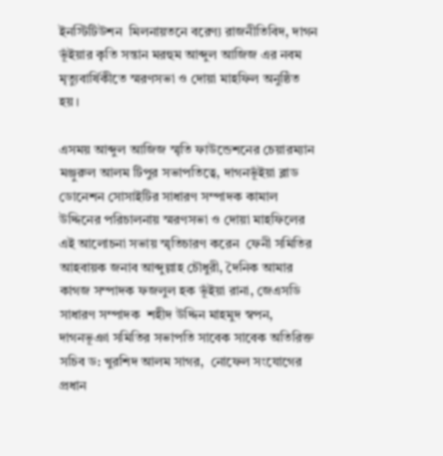ইনস্টিটিউশন  মিলনায়তনে বরেণ্য রাজনীতিবিদ, দাগন ভূঁইয়ার কৃতি সন্তান মরহুম আব্দুল আজিজ এর নবম মৃত্যুবার্ষিকীতে স্মরণসভা ও দোয়া মাহফিল অনুষ্ঠিত হয়।

এসময় আব্দুল আজিজ স্মৃতি ফাউন্ডেশনের চেয়ারম্যান মঞ্জুরুল আলম টিপুর সভাপতিত্বে, দাগনভূঁইয়া ব্লাড ডোনেশন সোসাইটির সাধারণ সম্পাদক কামাল উদ্দিনের পরিচালনায় স্মরণসভা ও দোয়া মাহফিলের এই আলোচনা সভায় স্মৃতিচারণ করেন  ফেনী সমিতির আহবায়ক জনাব আব্দুল্লাহ চৌধুরী, দৈনিক আমার কাগজ সম্পাদক ফজলুল হক ভূঁইয়া রানা, জেএসডি সাধারণ সম্পাদক  শহীদ উদ্দিন মাহমুদ স্বপন, দাগনভূঞা সমিতির সভাপতি সাবেক সাবেক অতিরিক্ত সচিব ড: খুরশিদ আলম সাগর,  নোফেল সংযোগের প্রধান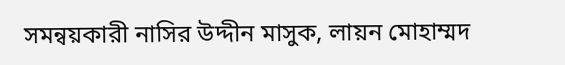সমন্বয়কারী নাসির উদ্দীন মাসুক, লায়ন মোহাম্মদ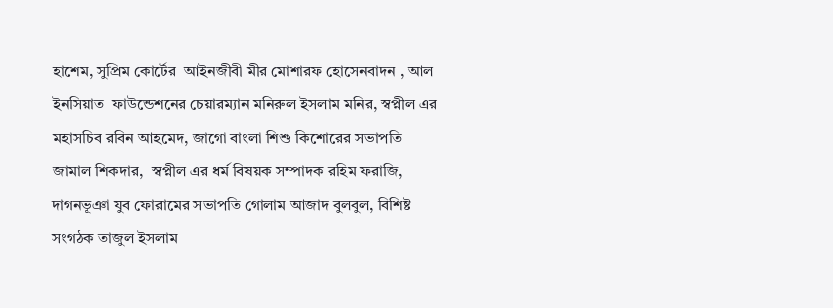হাশেম, সুপ্রিম কোর্টের  আইনজীবী মীর মোশারফ হোসেনবাদন , আল ইনসিয়াত  ফাউন্ডেশনের চেয়ারম্যান মনিরুল ইসলাম মনির, স্বপ্নীল এর মহাসচিব রবিন আহমেদ, জাগো বাংলা শিশু কিশোরের সভাপতি জামাল শিকদার,  স্বপ্নীল এর ধর্ম বিষয়ক সম্পাদক রহিম ফরাজি, দাগনভূঞা যুব ফোরামের সভাপতি গোলাম আজাদ বুলবুল, বিশিষ্ট সংগঠক তাজুল ইসলাম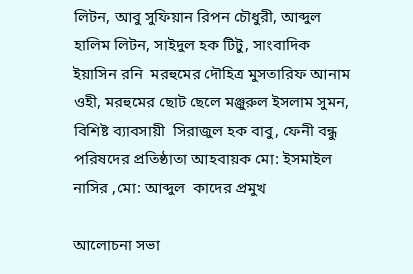লিটন, আবু সুফিয়ান রিপন চৌধুরী, আব্দুল হালিম লিটন, সাইদুল হক টিটু, সাংবাদিক ইয়াসিন রনি  মরহুমের দৌহিত্র মুসতারিফ আনাম ওহী, মরহুমের ছোট ছেলে মঞ্জুরুল ইসলাম সুমন, বিশিষ্ট ব্যাবসায়ী  সিরাজুল হক বাবু, ফেনী বন্ধু পরিষদের প্রতিষ্ঠাতা আহবায়ক মো: ইসমাইল নাসির ,মো: আব্দুল  কাদের প্রমুখ

আলোচনা সভা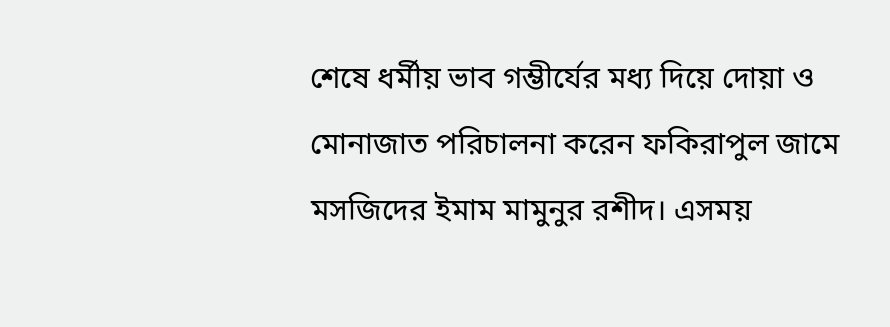শেষে ধর্মীয় ভাব গম্ভীর্যের মধ্য দিয়ে দোয়া ও মোনাজাত পরিচালনা করেন ফকিরাপুল জামে মসজিদের ইমাম মামুনুর রশীদ। এসময়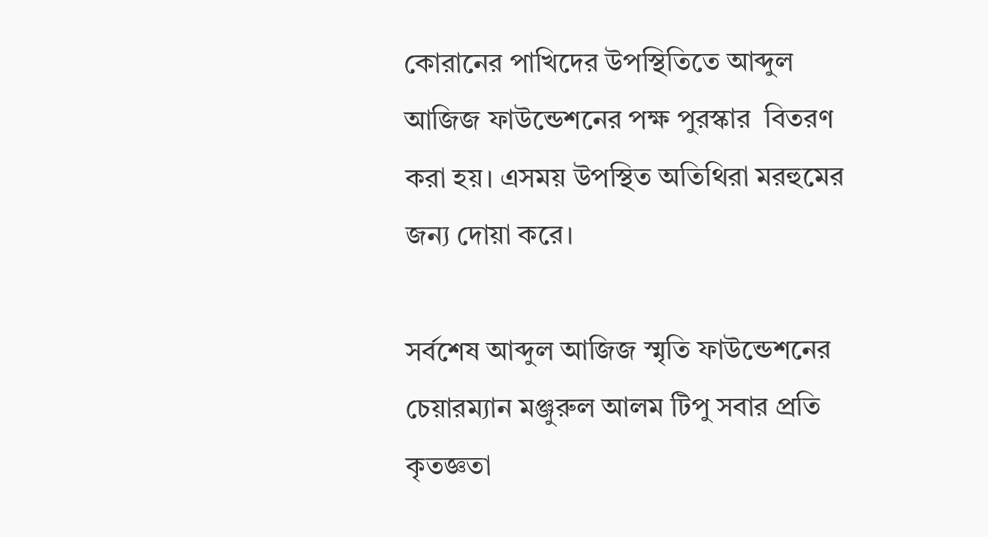কোরানের পাখিদের উপস্থিতিতে আব্দুল আজিজ ফাউন্ডেশনের পক্ষ পুরস্কার  বিতরণ করা হয়। এসময় উপস্থিত অতিথিরা মরহুমের জন্য দোয়া করে।

সর্বশেষ আব্দুল আজিজ স্মৃতি ফাউন্ডেশনের চেয়ারম্যান মঞ্জুরুল আলম টিপু সবার প্রতি কৃতজ্ঞতা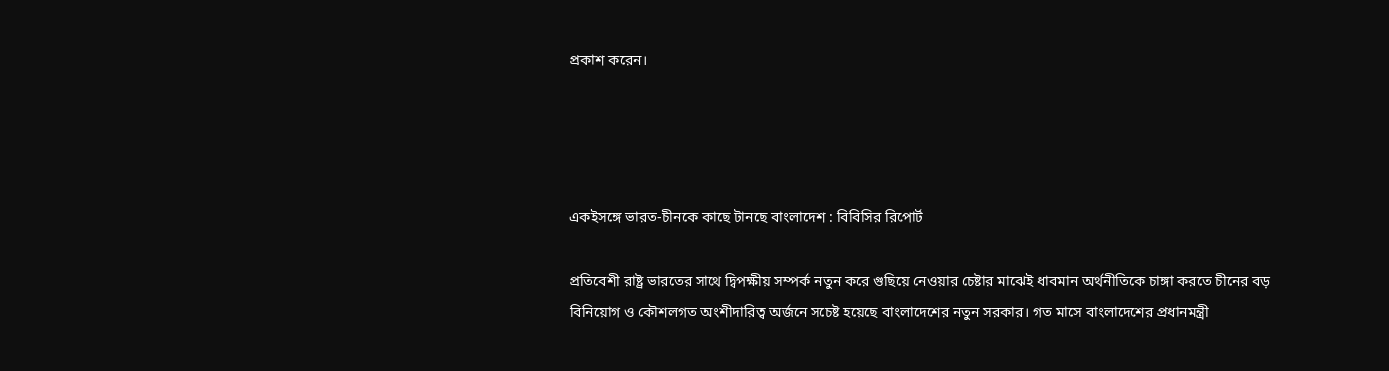প্রকাশ করেন।




একইসঙ্গে ভারত-চীনকে কাছে টানছে বাংলাদেশ : বিবিসির রিপোর্ট

প্রতিবেশী রাষ্ট্র ভারতের সাথে দ্বিপক্ষীয় সম্পর্ক নতুন করে গুছিয়ে নেওয়ার চেষ্টার মাঝেই ধাবমান অর্থনীতিকে চাঙ্গা করতে চীনের বড় বিনিয়োগ ও কৌশলগত অংশীদারিত্ব অর্জনে সচেষ্ট হয়েছে বাংলাদেশের নতুন সরকার। গত মাসে বাংলাদেশের প্রধানমন্ত্রী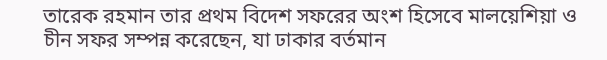তারেক রহমান তার প্রথম বিদেশ সফরের অংশ হিসেবে মালয়েশিয়া ও চীন সফর সম্পন্ন করেছেন, যা ঢাকার বর্তমান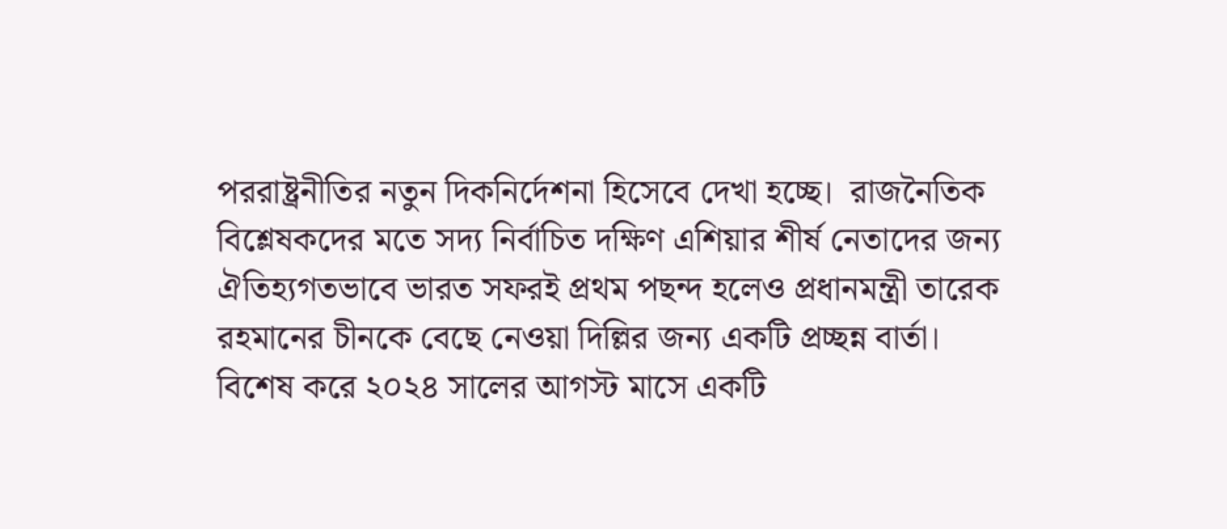পররাষ্ট্রনীতির নতুন দিকনির্দেশনা হিসেবে দেখা হচ্ছে।  রাজনৈতিক বিশ্লেষকদের মতে সদ্য নির্বাচিত দক্ষিণ এশিয়ার শীর্ষ নেতাদের জন্য ঐতিহ্যগতভাবে ভারত সফরই প্রথম পছন্দ হলেও প্রধানমন্ত্রী তারেক রহমানের চীনকে বেছে নেওয়া দিল্লির জন্য একটি প্রচ্ছন্ন বার্তা। বিশেষ করে ২০২৪ সালের আগস্ট মাসে একটি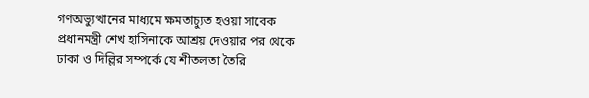গণঅভ্যুত্থানের মাধ্যমে ক্ষমতাচ্যুত হওয়া সাবেক প্রধানমন্ত্রী শেখ হাসিনাকে আশ্রয় দেওয়ার পর থেকে ঢাকা ও দিল্লির সম্পর্কে যে শীতলতা তৈরি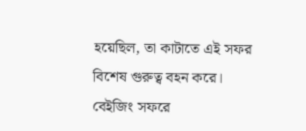হয়েছিল, তা কাটাতে এই সফর বিশেষ গুরুত্ব বহন করে। বেইজিং সফরে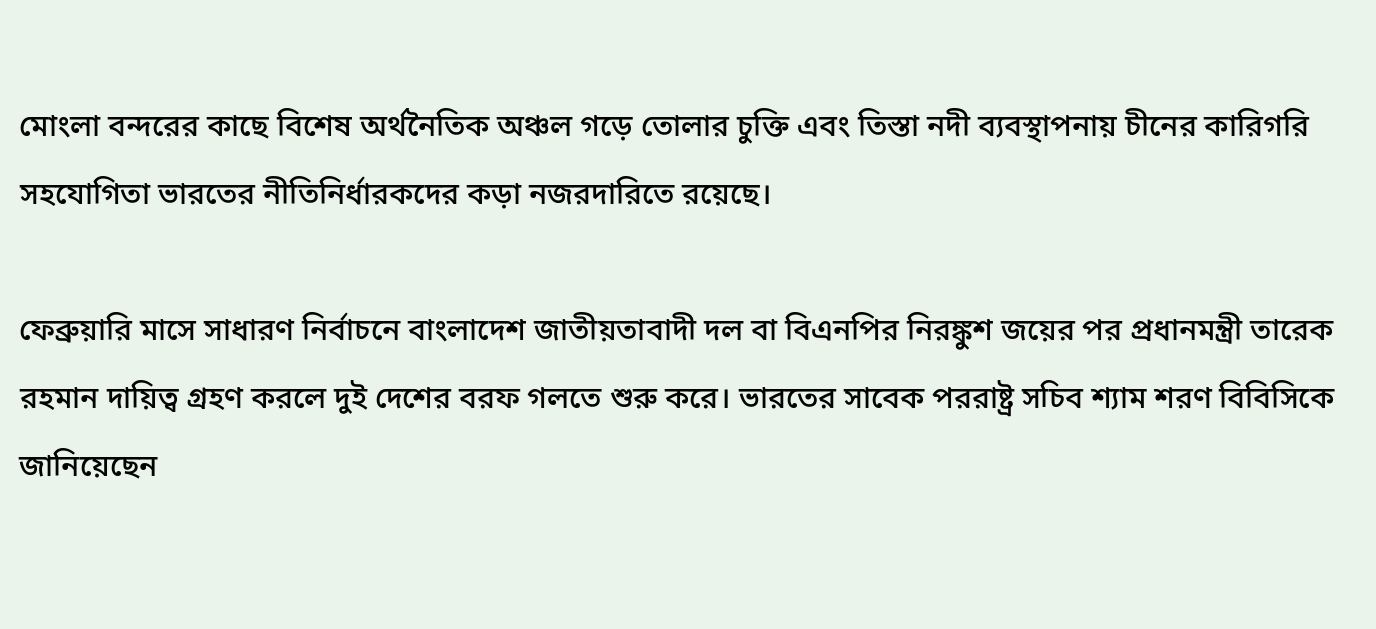মোংলা বন্দরের কাছে বিশেষ অর্থনৈতিক অঞ্চল গড়ে তোলার চুক্তি এবং তিস্তা নদী ব্যবস্থাপনায় চীনের কারিগরি সহযোগিতা ভারতের নীতিনির্ধারকদের কড়া নজরদারিতে রয়েছে।

ফেব্রুয়ারি মাসে সাধারণ নির্বাচনে বাংলাদেশ জাতীয়তাবাদী দল বা বিএনপির নিরঙ্কুশ জয়ের পর প্রধানমন্ত্রী তারেক রহমান দায়িত্ব গ্রহণ করলে দুই দেশের বরফ গলতে শুরু করে। ভারতের সাবেক পররাষ্ট্র সচিব শ্যাম শরণ বিবিসিকে জানিয়েছেন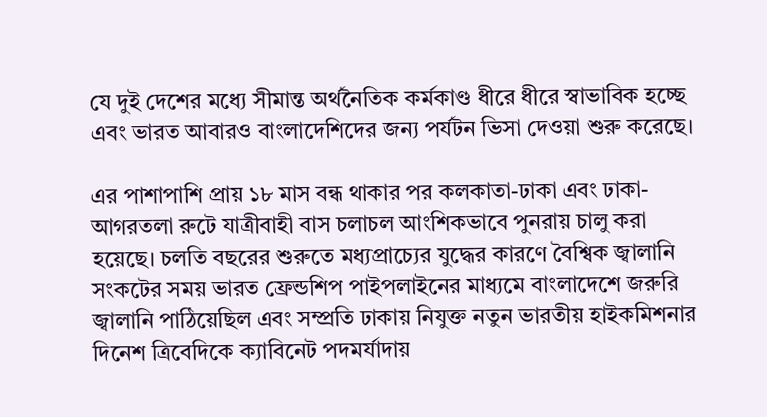যে দুই দেশের মধ্যে সীমান্ত অর্থনৈতিক কর্মকাণ্ড ধীরে ধীরে স্বাভাবিক হচ্ছে এবং ভারত আবারও বাংলাদেশিদের জন্য পর্যটন ভিসা দেওয়া শুরু করেছে।

এর পাশাপাশি প্রায় ১৮ মাস বন্ধ থাকার পর কলকাতা-ঢাকা এবং ঢাকা-আগরতলা রুটে যাত্রীবাহী বাস চলাচল আংশিকভাবে পুনরায় চালু করা হয়েছে। চলতি বছরের শুরুতে মধ্যপ্রাচ্যের যুদ্ধের কারণে বৈশ্বিক জ্বালানি সংকটের সময় ভারত ফ্রেন্ডশিপ পাইপলাইনের মাধ্যমে বাংলাদেশে জরুরি জ্বালানি পাঠিয়েছিল এবং সম্প্রতি ঢাকায় নিযুক্ত নতুন ভারতীয় হাইকমিশনার দিনেশ ত্রিবেদিকে ক্যাবিনেট পদমর্যাদায়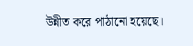উন্নীত করে পাঠানো হয়েছে।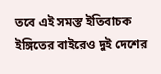তবে এই সমস্ত ইতিবাচক ইঙ্গিতের বাইরেও দুই দেশের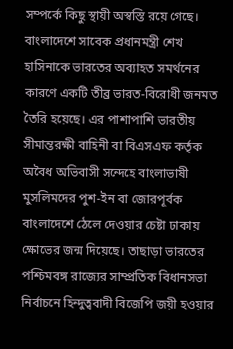সম্পর্কে কিছু স্থায়ী অস্বস্তি রয়ে গেছে। বাংলাদেশে সাবেক প্রধানমন্ত্রী শেখ হাসিনাকে ভারতের অব্যাহত সমর্থনের কারণে একটি তীব্র ভারত-বিরোধী জনমত তৈরি হয়েছে। এর পাশাপাশি ভারতীয় সীমান্তরক্ষী বাহিনী বা বিএসএফ কর্তৃক অবৈধ অভিবাসী সন্দেহে বাংলাভাষী মুসলিমদের পুশ-ইন বা জোরপূর্বক বাংলাদেশে ঠেলে দেওয়ার চেষ্টা ঢাকায় ক্ষোভের জন্ম দিয়েছে। তাছাড়া ভারতের পশ্চিমবঙ্গ রাজ্যের সাম্প্রতিক বিধানসভা নির্বাচনে হিন্দুত্ববাদী বিজেপি জয়ী হওয়ার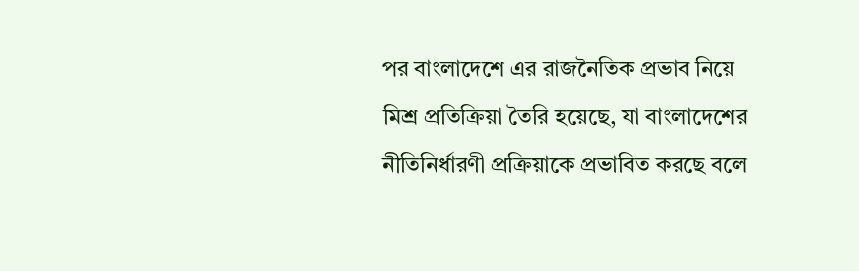পর বাংলাদেশে এর রাজনৈতিক প্রভাব নিয়ে মিশ্র প্রতিক্রিয়া তৈরি হয়েছে, যা বাংলাদেশের নীতিনির্ধারণী প্রক্রিয়াকে প্রভাবিত করছে বলে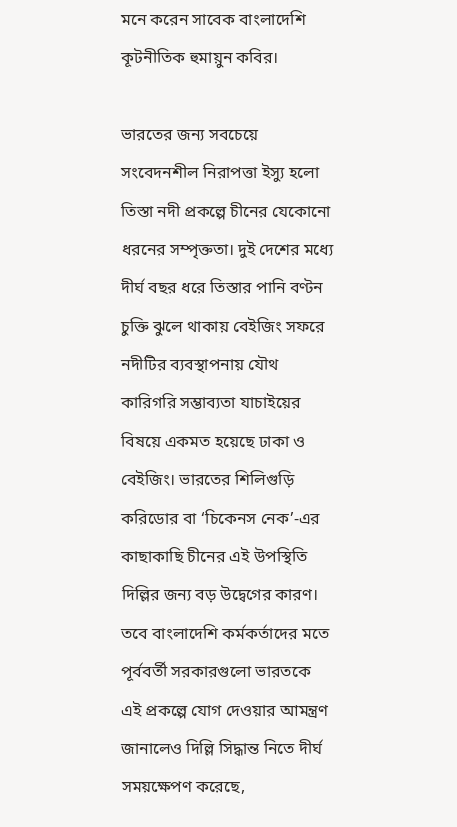মনে করেন সাবেক বাংলাদেশি কূটনীতিক হুমায়ুন কবির।

ভারতের জন্য সবচেয়ে সংবেদনশীল নিরাপত্তা ইস্যু হলো তিস্তা নদী প্রকল্পে চীনের যেকোনো ধরনের সম্পৃক্ততা। দুই দেশের মধ্যে দীর্ঘ বছর ধরে তিস্তার পানি বণ্টন চুক্তি ঝুলে থাকায় বেইজিং সফরে নদীটির ব্যবস্থাপনায় যৌথ কারিগরি সম্ভাব্যতা যাচাইয়ের বিষয়ে একমত হয়েছে ঢাকা ও বেইজিং। ভারতের শিলিগুড়ি করিডোর বা ‘চিকেনস নেক’-এর কাছাকাছি চীনের এই উপস্থিতি দিল্লির জন্য বড় উদ্বেগের কারণ। তবে বাংলাদেশি কর্মকর্তাদের মতে পূর্ববর্তী সরকারগুলো ভারতকে এই প্রকল্পে যোগ দেওয়ার আমন্ত্রণ জানালেও দিল্লি সিদ্ধান্ত নিতে দীর্ঘ সময়ক্ষেপণ করেছে,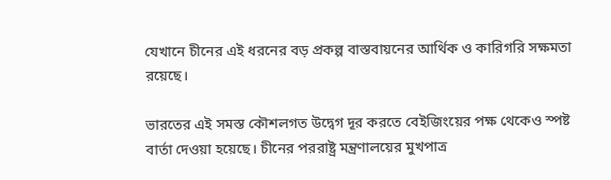যেখানে চীনের এই ধরনের বড় প্রকল্প বাস্তবায়নের আর্থিক ও কারিগরি সক্ষমতা রয়েছে।

ভারতের এই সমস্ত কৌশলগত উদ্বেগ দূর করতে বেইজিংয়ের পক্ষ থেকেও স্পষ্ট বার্তা দেওয়া হয়েছে। চীনের পররাষ্ট্র মন্ত্রণালয়ের মুখপাত্র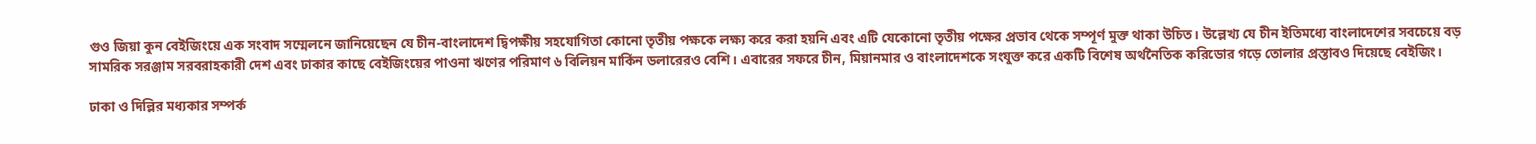গুও জিয়া কুন বেইজিংয়ে এক সংবাদ সম্মেলনে জানিয়েছেন যে চীন-বাংলাদেশ দ্বিপক্ষীয় সহযোগিতা কোনো তৃতীয় পক্ষকে লক্ষ্য করে করা হয়নি এবং এটি যেকোনো তৃতীয় পক্ষের প্রভাব থেকে সম্পূর্ণ মুক্ত থাকা উচিত। উল্লেখ্য যে চীন ইতিমধ্যে বাংলাদেশের সবচেয়ে বড় সামরিক সরঞ্জাম সরবরাহকারী দেশ এবং ঢাকার কাছে বেইজিংয়ের পাওনা ঋণের পরিমাণ ৬ বিলিয়ন মার্কিন ডলারেরও বেশি। এবারের সফরে চীন, মিয়ানমার ও বাংলাদেশকে সংযুক্ত করে একটি বিশেষ অর্থনৈতিক করিডোর গড়ে তোলার প্রস্তাবও দিয়েছে বেইজিং।

ঢাকা ও দিল্লির মধ্যকার সম্পর্ক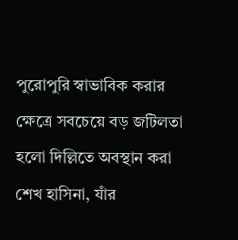পুরোপুরি স্বাভাবিক করার ক্ষেত্রে সবচেয়ে বড় জটিলতা হলো দিল্লিতে অবস্থান করা শেখ হাসিনা, যাঁর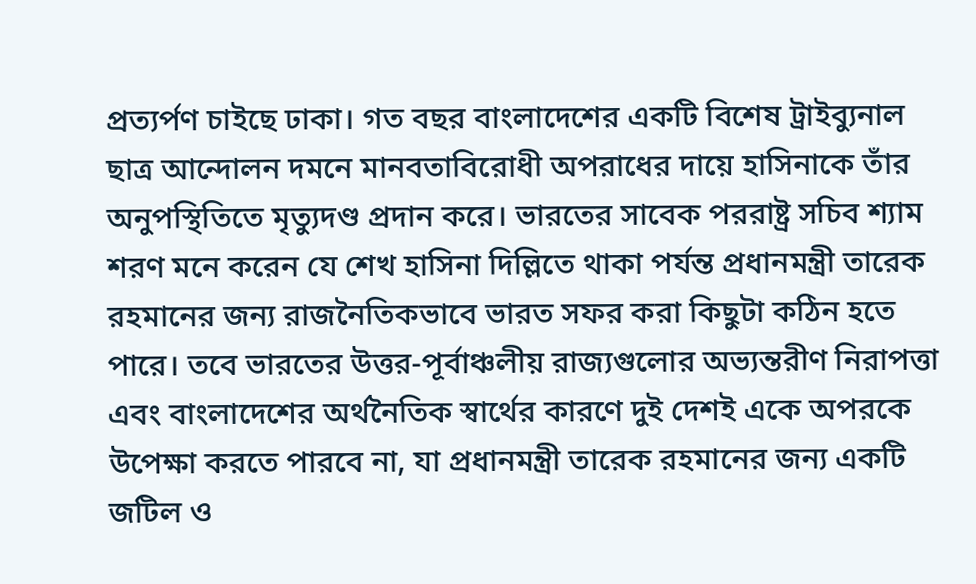প্রত্যর্পণ চাইছে ঢাকা। গত বছর বাংলাদেশের একটি বিশেষ ট্রাইব্যুনাল ছাত্র আন্দোলন দমনে মানবতাবিরোধী অপরাধের দায়ে হাসিনাকে তাঁর অনুপস্থিতিতে মৃত্যুদণ্ড প্রদান করে। ভারতের সাবেক পররাষ্ট্র সচিব শ্যাম শরণ মনে করেন যে শেখ হাসিনা দিল্লিতে থাকা পর্যন্ত প্রধানমন্ত্রী তারেক রহমানের জন্য রাজনৈতিকভাবে ভারত সফর করা কিছুটা কঠিন হতে পারে। তবে ভারতের উত্তর-পূর্বাঞ্চলীয় রাজ্যগুলোর অভ্যন্তরীণ নিরাপত্তা এবং বাংলাদেশের অর্থনৈতিক স্বার্থের কারণে দুই দেশই একে অপরকে উপেক্ষা করতে পারবে না, যা প্রধানমন্ত্রী তারেক রহমানের জন্য একটি জটিল ও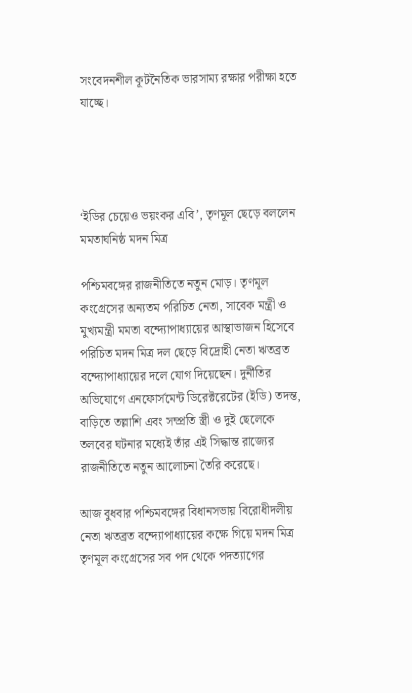সংবেদনশীল কূটনৈতিক ভারসাম্য রক্ষার পরীক্ষা হতে যাচ্ছে।




‘ইডির চেয়েও ভয়ংকর এবি’, তৃণমূল ছেড়ে বললেন মমতাঘনিষ্ঠ মদন মিত্র

পশ্চিমবঙ্গের রাজনীতিতে নতুন মোড়। তৃণমূল কংগ্রেসের অন্যতম পরিচিত নেতা, সাবেক মন্ত্রী ও মুখ্যমন্ত্রী মমতা বন্দ্যোপাধ্যায়ের আস্থাভাজন হিসেবে পরিচিত মদন মিত্র দল ছেড়ে বিদ্রোহী নেতা ঋতব্রত বন্দ্যোপাধ্যায়ের দলে যোগ দিয়েছেন। দুর্নীতির অভিযোগে এনফোর্সমেন্ট ডিরেক্টরেটের (ইডি) তদন্ত, বাড়িতে তল্লাশি এবং সম্প্রতি স্ত্রী ও দুই ছেলেকে তলবের ঘটনার মধ্যেই তাঁর এই সিদ্ধান্ত রাজ্যের রাজনীতিতে নতুন আলোচনা তৈরি করেছে।

আজ বুধবার পশ্চিমবঙ্গের বিধানসভায় বিরোধীদলীয় নেতা ঋতব্রত বন্দ্যোপাধ্যায়ের কক্ষে গিয়ে মদন মিত্র তৃণমূল কংগ্রেসের সব পদ থেকে পদত্যাগের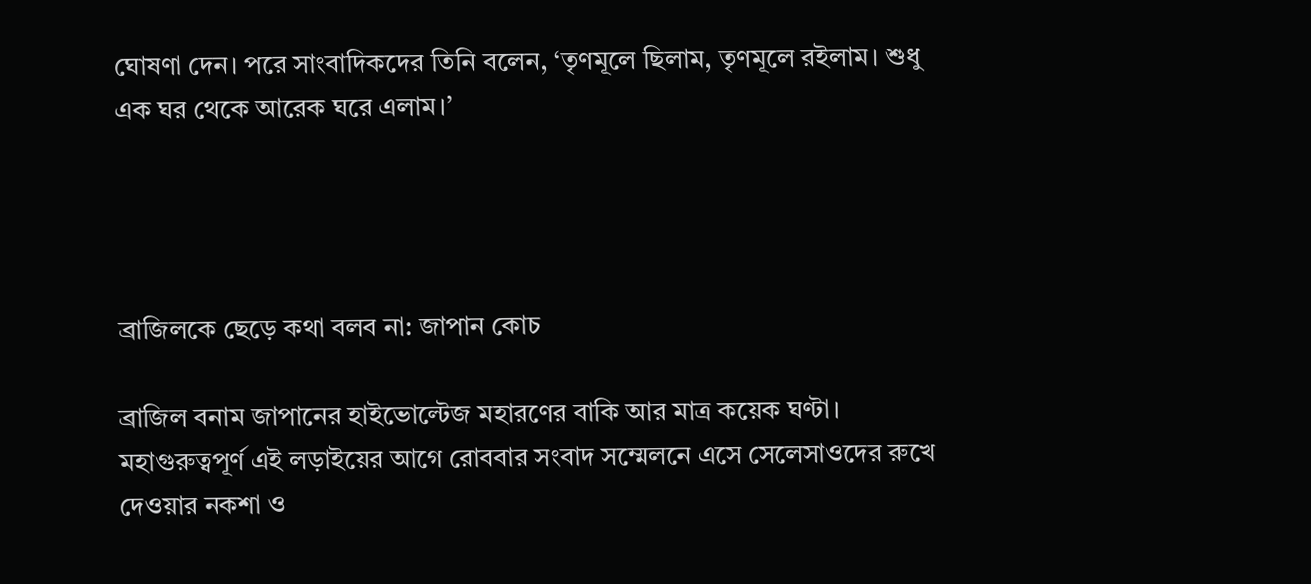ঘোষণা দেন। পরে সাংবাদিকদের তিনি বলেন, ‘তৃণমূলে ছিলাম, তৃণমূলে রইলাম। শুধু এক ঘর থেকে আরেক ঘরে এলাম।’




ব্রাজিলকে ছেড়ে কথা বলব না: জাপান কোচ

ব্রাজিল বনাম জাপানের হাইভোল্টেজ মহারণের বাকি আর মাত্র কয়েক ঘণ্টা। মহাগুরুত্বপূর্ণ এই লড়াইয়ের আগে রোববার সংবাদ সম্মেলনে এসে সেলেসাওদের রুখে দেওয়ার নকশা ও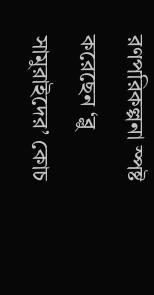রণপরিকল্পনা স্পষ্ট করেছেন ‘ব্লু সামুরাইদের’ কোচ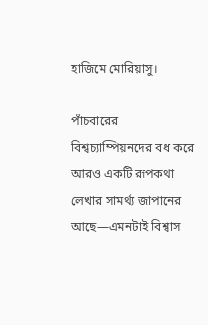হাজিমে মোরিয়াসু।

পাঁচবারের বিশ্বচ্যাম্পিয়নদের বধ করে আরও একটি রূপকথা লেখার সামর্থ্য জাপানের আছে—এমনটাই বিশ্বাস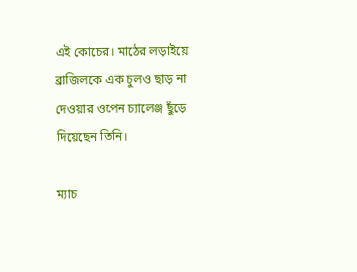এই কোচের। মাঠের লড়াইয়ে ব্রাজিলকে এক চুলও ছাড় না দেওয়ার ওপেন চ্যালেঞ্জ ছুঁড়ে দিয়েছেন তিনি।

ম্যাচ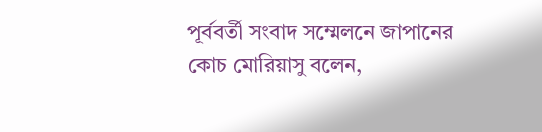পূর্ববর্তী সংবাদ সম্মেলনে জাপানের কোচ মোরিয়াসু বলেন,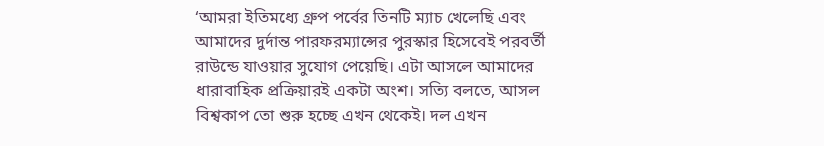‘আমরা ইতিমধ্যে গ্রুপ পর্বের তিনটি ম্যাচ খেলেছি এবং আমাদের দুর্দান্ত পারফরম্যান্সের পুরস্কার হিসেবেই পরবর্তী রাউন্ডে যাওয়ার সুযোগ পেয়েছি। এটা আসলে আমাদের ধারাবাহিক প্রক্রিয়ারই একটা অংশ। সত্যি বলতে, আসল বিশ্বকাপ তো শুরু হচ্ছে এখন থেকেই। দল এখন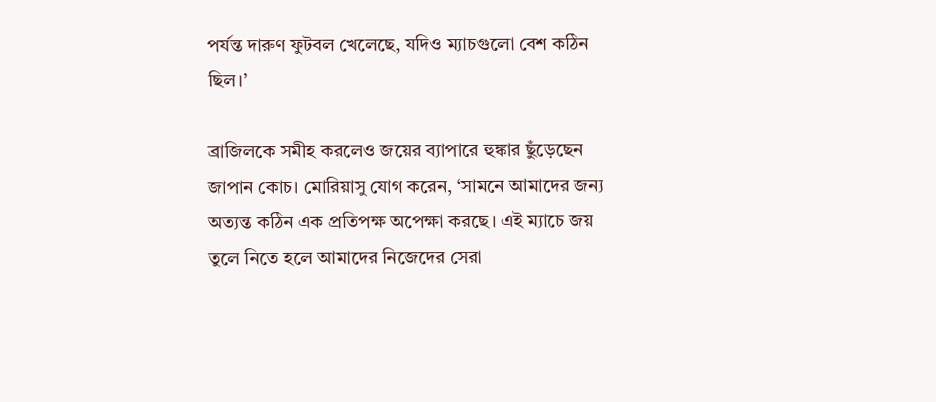পর্যন্ত দারুণ ফুটবল খেলেছে, যদিও ম্যাচগুলো বেশ কঠিন ছিল।’

ব্রাজিলকে সমীহ করলেও জয়ের ব্যাপারে হুঙ্কার ছুঁড়েছেন জাপান কোচ। মোরিয়াসু যোগ করেন, ‘সামনে আমাদের জন্য অত্যন্ত কঠিন এক প্রতিপক্ষ অপেক্ষা করছে। এই ম্যাচে জয় তুলে নিতে হলে আমাদের নিজেদের সেরা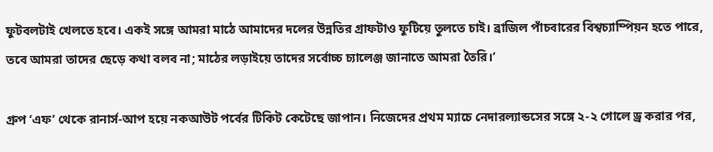ফুটবলটাই খেলতে হবে। একই সঙ্গে আমরা মাঠে আমাদের দলের উন্নতির গ্রাফটাও ফুটিয়ে তুলতে চাই। ব্রাজিল পাঁচবারের বিশ্বচ্যাম্পিয়ন হতে পারে, তবে আমরা তাদের ছেড়ে কথা বলব না; মাঠের লড়াইয়ে তাদের সর্বোচ্চ চ্যালেঞ্জ জানাতে আমরা তৈরি।’

গ্রুপ ‘এফ’ থেকে রানার্স-আপ হয়ে নকআউট পর্বের টিকিট কেটেছে জাপান। নিজেদের প্রথম ম্যাচে নেদারল্যান্ডসের সঙ্গে ২-২ গোলে ড্র করার পর,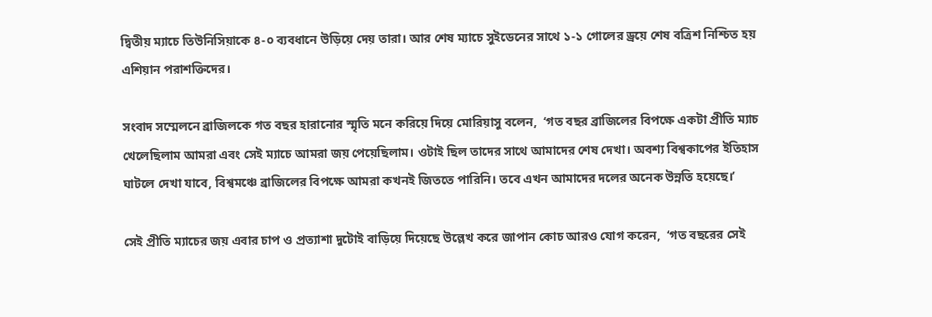দ্বিতীয় ম্যাচে তিউনিসিয়াকে ৪-০ ব্যবধানে উড়িয়ে দেয় তারা। আর শেষ ম্যাচে সুইডেনের সাথে ১-১ গোলের ড্রয়ে শেষ বত্রিশ নিশ্চিত হয় এশিয়ান পরাশক্তিদের।

সংবাদ সম্মেলনে ব্রাজিলকে গত বছর হারানোর স্মৃতি মনে করিয়ে দিয়ে মোরিয়াসু বলেন,  ‘গত বছর ব্রাজিলের বিপক্ষে একটা প্রীতি ম্যাচ খেলেছিলাম আমরা এবং সেই ম্যাচে আমরা জয় পেয়েছিলাম। ওটাই ছিল তাদের সাথে আমাদের শেষ দেখা। অবশ্য বিশ্বকাপের ইতিহাস ঘাটলে দেখা যাবে, বিশ্বমঞ্চে ব্রাজিলের বিপক্ষে আমরা কখনই জিততে পারিনি। তবে এখন আমাদের দলের অনেক উন্নতি হয়েছে।’

সেই প্রীতি ম্যাচের জয় এবার চাপ ও প্রত্যাশা দুটোই বাড়িয়ে দিয়েছে উল্লেখ করে জাপান কোচ আরও যোগ করেন,  ‘গত বছরের সেই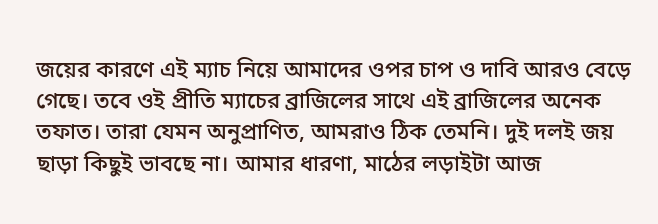জয়ের কারণে এই ম্যাচ নিয়ে আমাদের ওপর চাপ ও দাবি আরও বেড়ে গেছে। তবে ওই প্রীতি ম্যাচের ব্রাজিলের সাথে এই ব্রাজিলের অনেক তফাত। তারা যেমন অনুপ্রাণিত, আমরাও ঠিক তেমনি। দুই দলই জয় ছাড়া কিছুই ভাবছে না। আমার ধারণা, মাঠের লড়াইটা আজ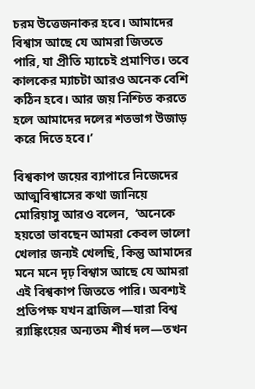চরম উত্তেজনাকর হবে। আমাদের বিশ্বাস আছে যে আমরা জিততে পারি, যা প্রীতি ম্যাচেই প্রমাণিত। তবে কালকের ম্যাচটা আরও অনেক বেশি কঠিন হবে। আর জয় নিশ্চিত করতে হলে আমাদের দলের শতভাগ উজাড় করে দিতে হবে।’

বিশ্বকাপ জয়ের ব্যাপারে নিজেদের আত্মবিশ্বাসের কথা জানিয়ে মোরিয়াসু আরও বলেন,  ‘অনেকে হয়তো ভাবছেন আমরা কেবল ভালো খেলার জন্যই খেলছি, কিন্তু আমাদের মনে মনে দৃঢ় বিশ্বাস আছে যে আমরা এই বিশ্বকাপ জিততে পারি। অবশ্যই প্রতিপক্ষ যখন ব্রাজিল—যারা বিশ্ব র‍্যাঙ্কিংয়ের অন্যতম শীর্ষ দল—তখন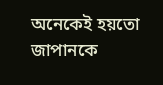অনেকেই হয়তো জাপানকে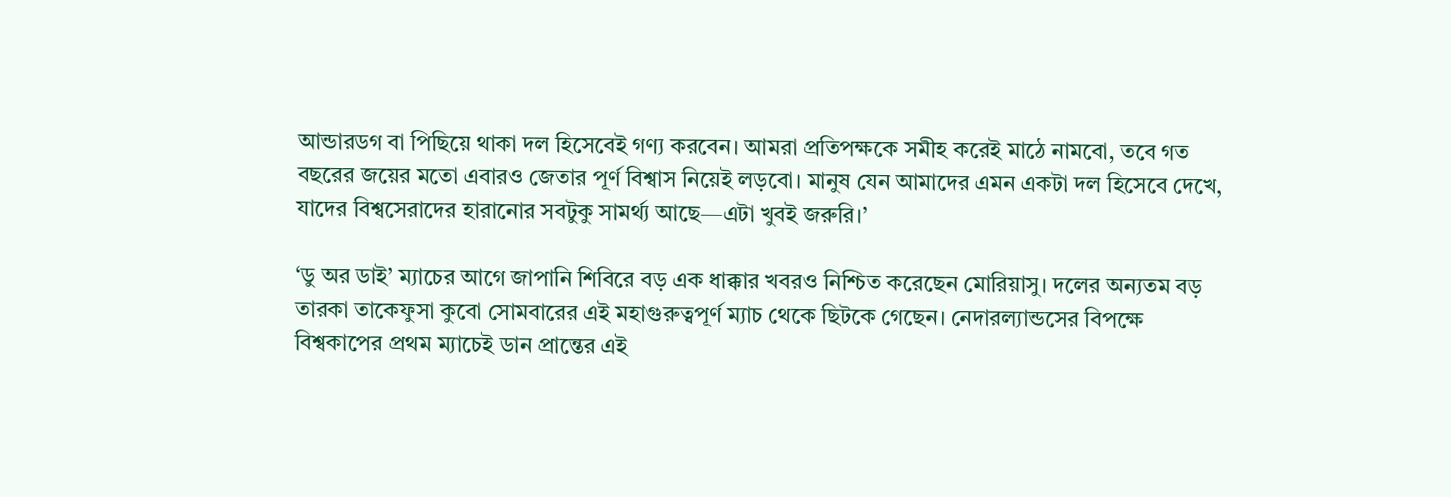আন্ডারডগ বা পিছিয়ে থাকা দল হিসেবেই গণ্য করবেন। আমরা প্রতিপক্ষকে সমীহ করেই মাঠে নামবো, তবে গত বছরের জয়ের মতো এবারও জেতার পূর্ণ বিশ্বাস নিয়েই লড়বো। মানুষ যেন আমাদের এমন একটা দল হিসেবে দেখে, যাদের বিশ্বসেরাদের হারানোর সবটুকু সামর্থ্য আছে—এটা খুবই জরুরি।’

‘ডু অর ডাই’ ম্যাচের আগে জাপানি শিবিরে বড় এক ধাক্কার খবরও নিশ্চিত করেছেন মোরিয়াসু। দলের অন্যতম বড় তারকা তাকেফুসা কুবো সোমবারের এই মহাগুরুত্বপূর্ণ ম্যাচ থেকে ছিটকে গেছেন। নেদারল্যান্ডসের বিপক্ষে বিশ্বকাপের প্রথম ম্যাচেই ডান প্রান্তের এই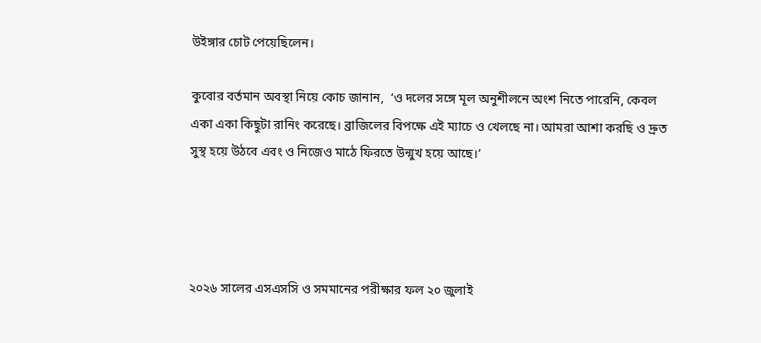উইঙ্গার চোট পেয়েছিলেন।

কুবোর বর্তমান অবস্থা নিয়ে কোচ জানান,  ‘ও দলের সঙ্গে মূল অনুশীলনে অংশ নিতে পারেনি, কেবল একা একা কিছুটা রানিং করেছে। ব্রাজিলের বিপক্ষে এই ম্যাচে ও খেলছে না। আমরা আশা করছি ও দ্রুত সুস্থ হয়ে উঠবে এবং ও নিজেও মাঠে ফিরতে উন্মুখ হয়ে আছে।’




২০২৬ সালের এসএসসি ও সমমানের পরীক্ষার ফল ২০ জুলাই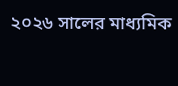২০২৬ সালের মাধ্যমিক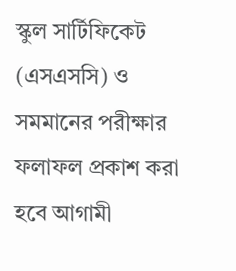স্কুল সার্টিফিকেট (এসএসসি) ও সমমানের পরীক্ষার ফলাফল প্রকাশ করা হবে আগামী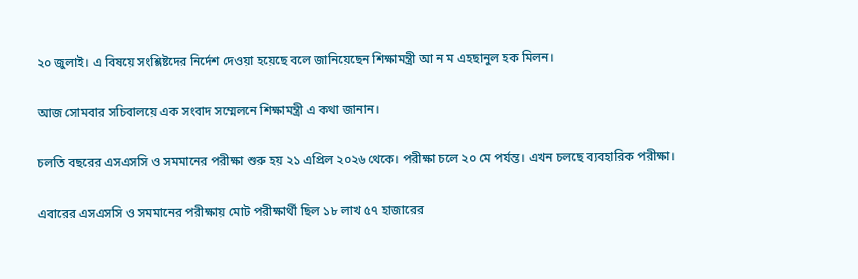২০ জুলাই। এ বিষয়ে সংশ্লিষ্টদের নির্দেশ দেওয়া হয়েছে বলে জানিয়েছেন শিক্ষামন্ত্রী আ ন ম এহছানুল হক মিলন।

আজ সোমবার সচিবালয়ে এক সংবাদ সম্মেলনে শিক্ষামন্ত্রী এ কথা জানান।

চলতি বছরের এসএসসি ও সমমানের পরীক্ষা শুরু হয় ২১ এপ্রিল ২০২৬ থেকে। পরীক্ষা চলে ২০ মে পর্যন্ত। এখন চলছে ব্যবহারিক পরীক্ষা।

এবারের এসএসসি ও সমমানের পরীক্ষায় মোট পরীক্ষার্থী ছিল ১৮ লাখ ৫৭ হাজারের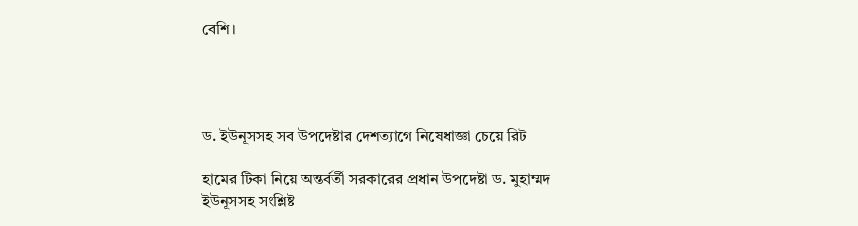বেশি।




ড. ইউনূসসহ সব উপদেষ্টার দেশত্যাগে নিষেধাজ্ঞা চেয়ে রিট

হামের টিকা নিয়ে অন্তর্বর্তী সরকারের প্রধান উপদেষ্টা ড. মুহাম্মদ ইউনূসসহ সংশ্লিষ্ট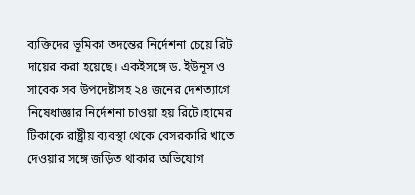ব্যক্তিদের ভূমিকা তদন্তের নির্দেশনা চেয়ে রিট দায়ের করা হয়েছে। একইসঙ্গে ড. ইউনূস ও সাবেক সব উপদেষ্টাসহ ২৪ জনের দেশত্যাগে নিষেধাজ্ঞার নির্দেশনা চাওয়া হয় রিটে।হামের টিকাকে রাষ্ট্রীয় ব্যবস্থা থেকে বেসরকারি খাতে দেওয়ার সঙ্গে জড়িত থাকার অভিযোগ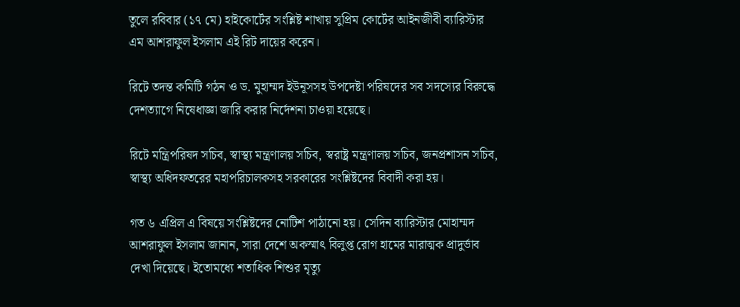তুলে রবিবার (১৭ মে) হাইকোর্টের সংশ্লিষ্ট শাখায় সুপ্রিম কোর্টের আইনজীবী ব্যারিস্টার এম আশরাফুল ইসলাম এই রিট দায়ের করেন।

রিটে তদন্ত কমিটি গঠন ও ড. মুহাম্মদ ইউনূসসহ উপদেষ্টা পরিষদের সব সদস্যের বিরুদ্ধে দেশত্যাগে নিষেধাজ্ঞা জারি করার নির্দেশনা চাওয়া হয়েছে।

রিটে মন্ত্রিপরিষদ সচিব, স্বাস্থ্য মন্ত্রণালয় সচিব, স্বরাষ্ট্র মন্ত্রণালয় সচিব, জনপ্রশাসন সচিব, স্বাস্থ্য অধিদফতরের মহাপরিচালকসহ সরকারের সংশ্লিষ্টদের বিবাদী করা হয়।

গত ৬ এপ্রিল এ বিষয়ে সংশ্লিষ্টদের নোটিশ পাঠানো হয়। সেদিন ব্যারিস্টার মোহাম্মদ আশরাফুল ইসলাম জানান, সারা দেশে অকস্মাৎ বিলুপ্ত রোগ হামের মারাত্মক প্রাদুর্ভাব দেখা দিয়েছে। ইতোমধ্যে শতাধিক শিশুর মৃত্যু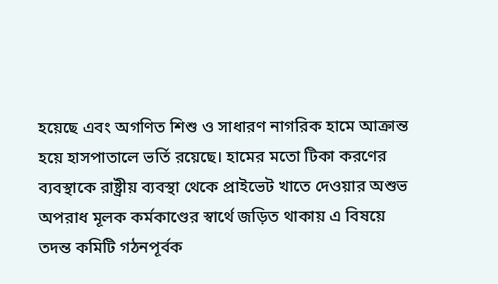হয়েছে এবং অগণিত শিশু ও সাধারণ নাগরিক হামে আক্রান্ত হয়ে হাসপাতালে ভর্তি রয়েছে। হামের মতো টিকা করণের ব্যবস্থাকে রাষ্ট্রীয় ব্যবস্থা থেকে প্রাইভেট খাতে দেওয়ার অশুভ অপরাধ মূলক কর্মকাণ্ডের স্বার্থে জড়িত থাকায় এ বিষয়ে তদন্ত কমিটি গঠনপূর্বক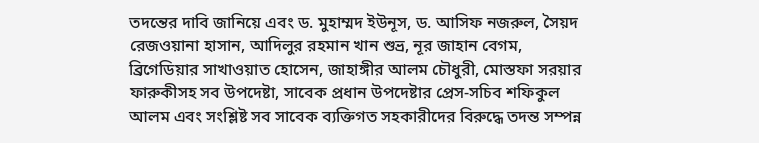তদন্তের দাবি জানিয়ে এবং ড. মুহাম্মদ ইউনূস, ড. আসিফ নজরুল, সৈয়দ রেজওয়ানা হাসান, আদিলুর রহমান খান শুভ্র, নূর জাহান বেগম, ব্রিগেডিয়ার সাখাওয়াত হোসেন, জাহাঙ্গীর আলম চৌধুরী, মোস্তফা সরয়ার ফারুকীসহ সব উপদেষ্টা, সাবেক প্রধান উপদেষ্টার প্রেস-সচিব শফিকুল আলম এবং সংশ্লিষ্ট সব সাবেক ব্যক্তিগত সহকারীদের বিরুদ্ধে তদন্ত সম্পন্ন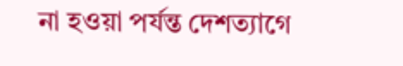না হওয়া পর্যন্ত দেশত্যাগে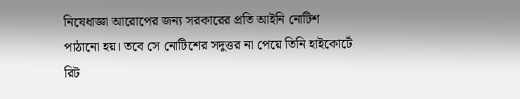নিষেধাজ্ঞা আরোপের জন্য সরকারের প্রতি আইনি নোটিশ পাঠানো হয়। তবে সে নোটিশের সদুত্তর না পেয়ে তিনি হাইকোর্টে রিট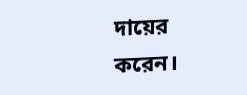দায়ের করেন।